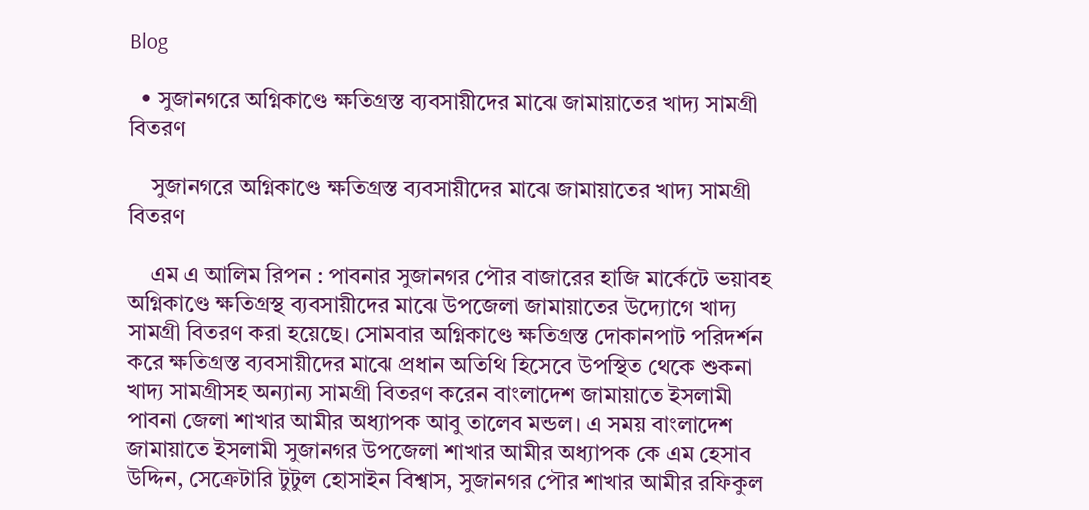Blog

  • সুজানগরে অগ্নিকাণ্ডে ক্ষতিগ্রস্ত ব্যবসায়ীদের মাঝে জামায়াতের খাদ্য সামগ্রী বিতরণ

    সুজানগরে অগ্নিকাণ্ডে ক্ষতিগ্রস্ত ব্যবসায়ীদের মাঝে জামায়াতের খাদ্য সামগ্রী বিতরণ

    এম এ আলিম রিপন : পাবনার সুজানগর পৌর বাজারের হাজি মার্কেটে ভয়াবহ অগ্নিকাণ্ডে ক্ষতিগ্রস্থ ব্যবসায়ীদের মাঝে উপজেলা জামায়াতের উদ্যোগে খাদ্য সামগ্রী বিতরণ করা হয়েছে। সোমবার অগ্নিকাণ্ডে ক্ষতিগ্রস্ত দোকানপাট পরিদর্শন করে ক্ষতিগ্রস্ত ব্যবসায়ীদের মাঝে প্রধান অতিথি হিসেবে উপস্থিত থেকে শুকনা খাদ্য সামগ্রীসহ অন্যান্য সামগ্রী বিতরণ করেন বাংলাদেশ জামায়াতে ইসলামী পাবনা জেলা শাখার আমীর অধ্যাপক আবু তালেব মন্ডল। এ সময় বাংলাদেশ জামায়াতে ইসলামী সুজানগর উপজেলা শাখার আমীর অধ্যাপক কে এম হেসাব উদ্দিন, সেক্রেটারি টুটুল হোসাইন বিশ্বাস, সুজানগর পৌর শাখার আমীর রফিকুল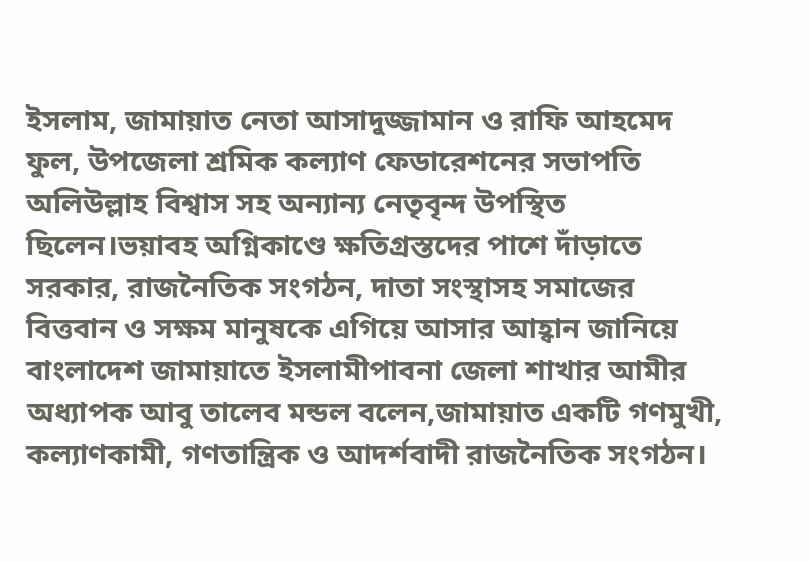ইসলাম, জামায়াত নেতা আসাদুজ্জামান ও রাফি আহমেদ ফুল, উপজেলা শ্রমিক কল্যাণ ফেডারেশনের সভাপতি অলিউল্লাহ বিশ্বাস সহ অন্যান্য নেতৃবৃন্দ উপস্থিত ছিলেন।ভয়াবহ অগ্নিকাণ্ডে ক্ষতিগ্রস্তদের পাশে দাঁড়াতে সরকার, রাজনৈতিক সংগঠন, দাতা সংস্থাসহ সমাজের বিত্তবান ও সক্ষম মানুষকে এগিয়ে আসার আহ্বান জানিয়ে বাংলাদেশ জামায়াতে ইসলামীপাবনা জেলা শাখার আমীর অধ্যাপক আবু তালেব মন্ডল বলেন,জামায়াত একটি গণমুখী, কল্যাণকামী, গণতান্ত্রিক ও আদর্শবাদী রাজনৈতিক সংগঠন।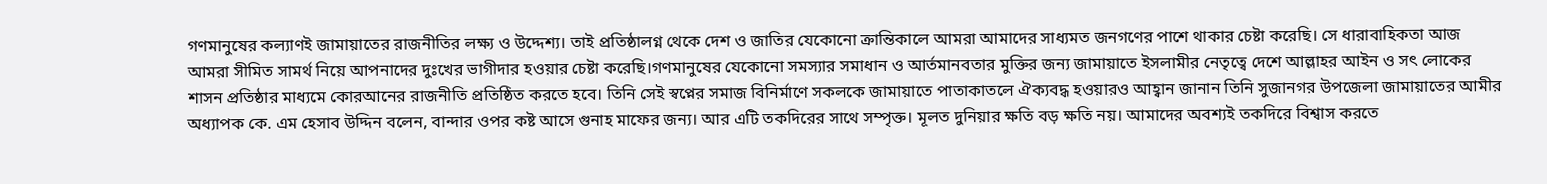গণমানুষের কল্যাণই জামায়াতের রাজনীতির লক্ষ্য ও উদ্দেশ্য। তাই প্রতিষ্ঠালগ্ন থেকে দেশ ও জাতির যেকোনো ক্রান্তিকালে আমরা আমাদের সাধ্যমত জনগণের পাশে থাকার চেষ্টা করেছি। সে ধারাবাহিকতা আজ আমরা সীমিত সামর্থ নিয়ে আপনাদের দুঃখের ভাগীদার হওয়ার চেষ্টা করেছি।গণমানুষের যেকোনো সমস্যার সমাধান ও আর্তমানবতার মুক্তির জন্য জামায়াতে ইসলামীর নেতৃত্বে দেশে আল্লাহর আইন ও সৎ লোকের শাসন প্রতিষ্ঠার মাধ্যমে কোরআনের রাজনীতি প্রতিষ্ঠিত করতে হবে। তিনি সেই স্বপ্নের সমাজ বিনির্মাণে সকলকে জামায়াতে পাতাকাতলে ঐক্যবদ্ধ হওয়ারও আহ্বান জানান তিনি সুজানগর উপজেলা জামায়াতের আমীর অধ্যাপক কে. এম হেসাব উদ্দিন বলেন, বান্দার ওপর কষ্ট আসে গুনাহ মাফের জন্য। আর এটি তকদিরের সাথে সম্পৃক্ত। মূলত দুনিয়ার ক্ষতি বড় ক্ষতি নয়। আমাদের অবশ্যই তকদিরে বিশ্বাস করতে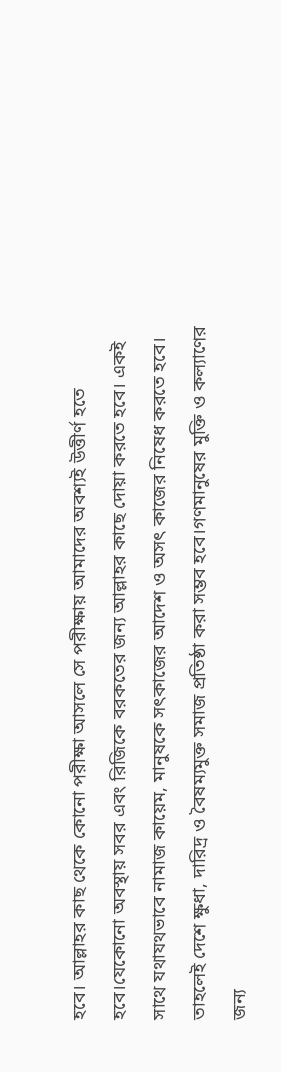হবে। আল্লাহর কাছ থেকে কোনো পরীক্ষা আসলে সে পরীক্ষায় আমাদের অবশ্যই উত্তীর্ণ হতে হবে।যেকোনো অবস্থায় সবর এবং রিজিকে বরকতের জন্য আল্লাহর কাছে দোয়া করতে হবে। একই সাথে যথাযথভাবে নামাজ কায়েম, মানুষকে সৎকাজের আদেশ ও অসৎ কাজের নিষেধ করতে হবে। তাহলেই দেশে ক্ষুধা, দারিদ্র ও বৈষম্যমুক্ত সমাজ প্রতিষ্ঠা করা সম্ভব হবে।গণমানুষের মুক্তি ও কল্যাণের জন্য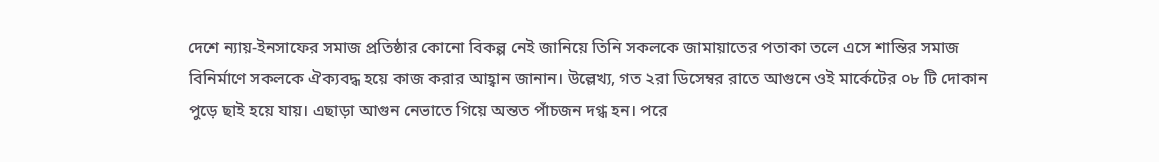দেশে ন্যায়-ইনসাফের সমাজ প্রতিষ্ঠার কোনো বিকল্প নেই জানিয়ে তিনি সকলকে জামায়াতের পতাকা তলে এসে শান্তির সমাজ বিনির্মাণে সকলকে ঐক্যবদ্ধ হয়ে কাজ করার আহ্বান জানান। উল্লেখ্য, গত ২রা ডিসেম্বর রাতে আগুনে ওই মার্কেটের ০৮ টি দোকান পুড়ে ছাই হয়ে যায়। এছাড়া আগুন নেভাতে গিয়ে অন্তত পাঁচজন দগ্ধ হন। পরে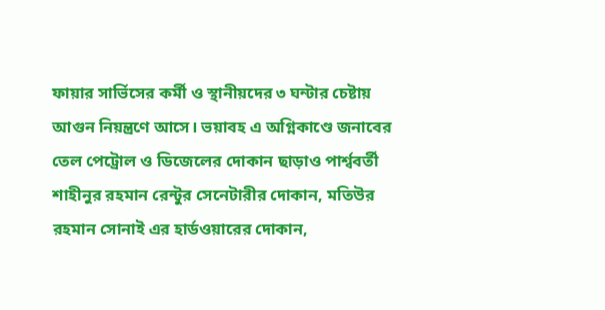ফায়ার সার্ভিসের কর্মী ও স্থানীয়দের ৩ ঘন্টার চেষ্টায় আগুন নিয়ন্ত্রণে আসে। ভয়াবহ এ অগ্নিকাণ্ডে জনাবের তেল পেট্রোল ও ডিজেলের দোকান ছাড়াও পার্শ্ববর্তী শাহীনুর রহমান রেন্টুর সেনেটারীর দোকান, মতিউর রহমান সোনাই এর হার্ডওয়ারের দোকান,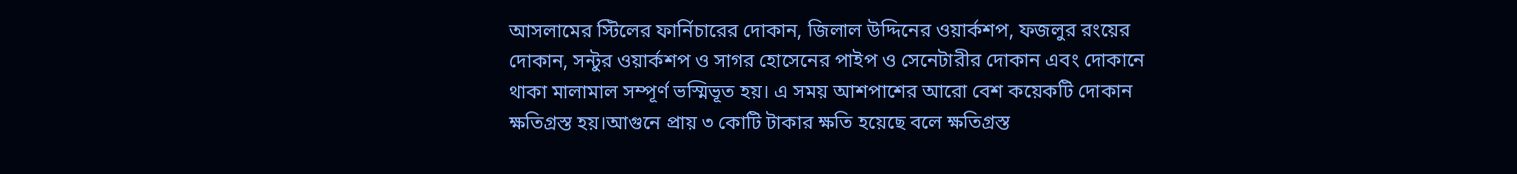আসলামের স্টিলের ফার্নিচারের দোকান, জিলাল উদ্দিনের ওয়ার্কশপ, ফজলুর রংয়ের দোকান, সন্টুর ওয়ার্কশপ ও সাগর হোসেনের পাইপ ও সেনেটারীর দোকান এবং দোকানে থাকা মালামাল সম্পূর্ণ ভস্মিভূত হয়। এ সময় আশপাশের আরো বেশ কয়েকটি দোকান ক্ষতিগ্রস্ত হয়।আগুনে প্রায় ৩ কোটি টাকার ক্ষতি হয়েছে বলে ক্ষতিগ্রস্ত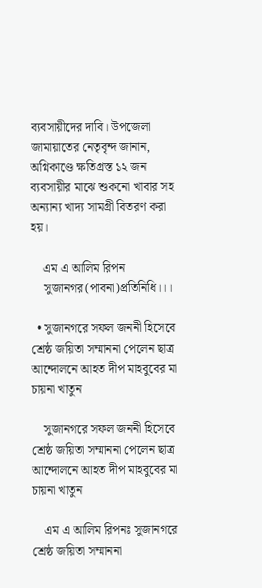ব্যবসায়ীদের দাবি। উপজেলা জামায়াতের নেতৃবৃন্দ জানান, অগ্নিকাণ্ডে ক্ষতিগ্রস্ত ১২ জন ব্যবসায়ীর মাঝে শুকনো খাবার সহ অন্যান্য খাদ্য সামগ্রী বিতরণ করা হয়।

    এম এ আলিম রিপন
    সুজানগর(পাবনা)প্রতিনিধি।।।

  • সুজানগরে সফল জননী হিসেবে শ্রেষ্ঠ জয়িতা সম্মাননা পেলেন ছাত্র আন্দোলনে আহত দীপ মাহবুবের মা চায়না খাতুন

    সুজানগরে সফল জননী হিসেবে শ্রেষ্ঠ জয়িতা সম্মাননা পেলেন ছাত্র আন্দোলনে আহত দীপ মাহবুবের মা চায়না খাতুন

    এম এ আলিম রিপনঃ সুজানগরে শ্রেষ্ঠ জয়িতা সম্মাননা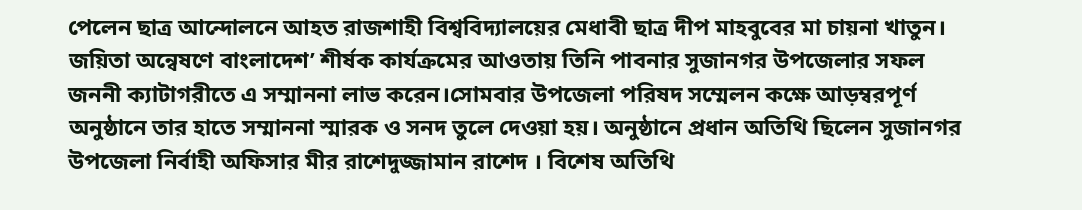পেলেন ছাত্র আন্দোলনে আহত রাজশাহী বিশ্ববিদ্যালয়ের মেধাবী ছাত্র দীপ মাহবুবের মা চায়না খাতুন। জয়িতা অন্বেষণে বাংলাদেশ’ শীর্ষক কার্যক্রমের আওতায় তিনি পাবনার সুজানগর উপজেলার সফল জননী ক্যাটাগরীতে এ সম্মাননা লাভ করেন।সোমবার উপজেলা পরিষদ সম্মেলন কক্ষে আড়ম্বরপূর্ণ অনুষ্ঠানে তার হাতে সম্মাননা স্মারক ও সনদ তুলে দেওয়া হয়। অনুষ্ঠানে প্রধান অতিথি ছিলেন সুজানগর উপজেলা নির্বাহী অফিসার মীর রাশেদুজ্জামান রাশেদ । বিশেষ অতিথি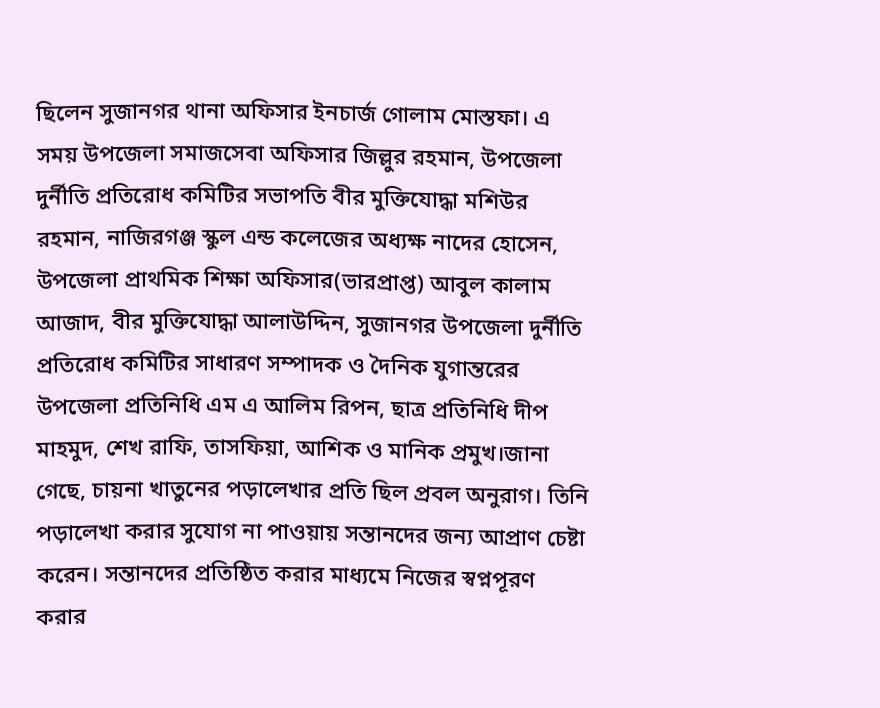ছিলেন সুজানগর থানা অফিসার ইনচার্জ গোলাম মোস্তফা। এ সময় উপজেলা সমাজসেবা অফিসার জিল্লুর রহমান, উপজেলা দুর্নীতি প্রতিরোধ কমিটির সভাপতি বীর মুক্তিযোদ্ধা মশিউর রহমান, নাজিরগঞ্জ স্কুল এন্ড কলেজের অধ্যক্ষ নাদের হোসেন, উপজেলা প্রাথমিক শিক্ষা অফিসার(ভারপ্রাপ্ত) আবুল কালাম আজাদ, বীর মুক্তিযোদ্ধা আলাউদ্দিন, সুজানগর উপজেলা দুর্নীতি প্রতিরোধ কমিটির সাধারণ সম্পাদক ও দৈনিক যুগান্তরের উপজেলা প্রতিনিধি এম এ আলিম রিপন, ছাত্র প্রতিনিধি দীপ মাহমুদ, শেখ রাফি, তাসফিয়া, আশিক ও মানিক প্রমুখ।জানা গেছে, চায়না খাতুনের পড়ালেখার প্রতি ছিল প্রবল অনুরাগ। তিনি পড়ালেখা করার সুযোগ না পাওয়ায় সন্তানদের জন্য আপ্রাণ চেষ্টা করেন। সন্তানদের প্রতিষ্ঠিত করার মাধ্যমে নিজের স্বপ্নপূরণ করার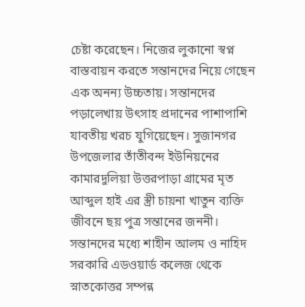চেষ্টা করেছেন। নিজের লুকানো স্বপ্ন বাস্তবায়ন করতে সন্তানদের নিয়ে গেছেন এক অনন্য উচ্চতায়। সন্তানদের পড়ালেখায় উৎসাহ প্রদানের পাশাপাশি যাবতীয় খরচ যুগিয়েছেন। সুজানগর উপজেলার তাঁতীবন্দ ইউনিয়নের কামারদুলিয়া উত্তরপাড়া গ্রামের মৃত আব্দুল হাই এর স্ত্রী চায়না খাতুন ব্যক্তি জীবনে ছয় পুত্র সন্তানের জননী। সন্তানদের মধ্যে শাহীন আলম ও নাহিদ সরকারি এডওয়ার্ড কলেজ থেকে স্নাতকোত্তর সম্পন্ন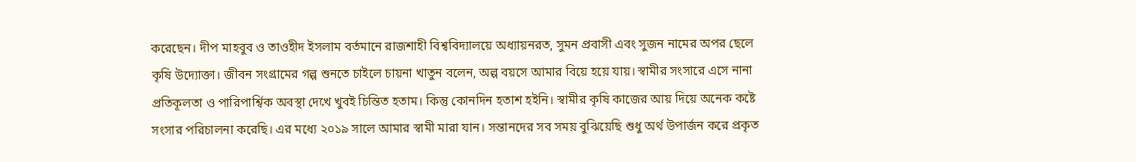করেছেন। দীপ মাহবুব ও তাওহীদ ইসলাম বর্তমানে রাজশাহী বিশ্ববিদ্যালয়ে অধ্যায়নরত, সুমন প্রবাসী এবং সুজন নামের অপর ছেলে কৃষি উদ্যোক্তা। জীবন সংগ্রামের গল্প শুনতে চাইলে চায়না খাতুন বলেন, অল্প বয়সে আমার বিয়ে হয়ে যায়। স্বামীর সংসারে এসে নানা প্রতিকূলতা ও পারিপার্শ্বিক অবস্থা দেখে খুবই চিন্তিত হতাম। কিন্তু কোনদিন হতাশ হইনি। স্বামীর কৃষি কাজের আয় দিয়ে অনেক কষ্টে সংসার পরিচালনা করেছি। এর মধ্যে ২০১৯ সালে আমার স্বামী মারা যান। সন্তানদের সব সময় বুঝিয়েছি শুধু অর্থ উপার্জন করে প্রকৃত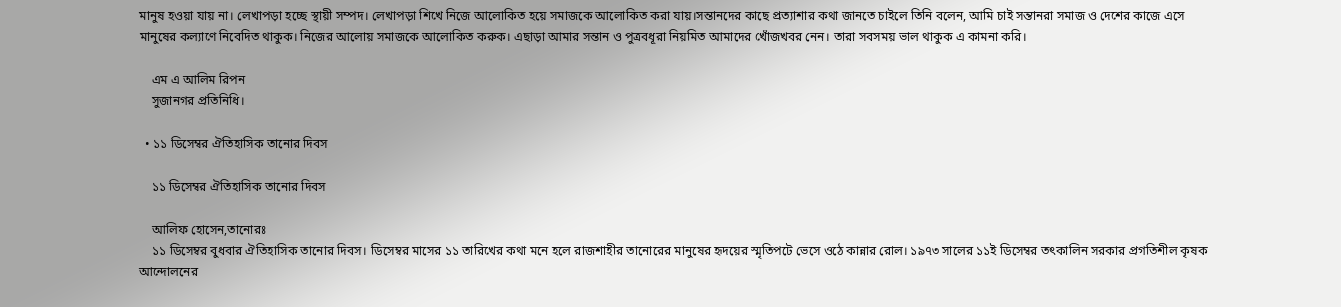মানুষ হওয়া যায় না। লেখাপড়া হচ্ছে স্থায়ী সম্পদ। লেখাপড়া শিখে নিজে আলোকিত হয়ে সমাজকে আলোকিত করা যায়।সন্তানদের কাছে প্রত্যাশার কথা জানতে চাইলে তিনি বলেন, আমি চাই সন্তানরা সমাজ ও দেশের কাজে এসে মানুষের কল্যাণে নিবেদিত থাকুক। নিজের আলোয় সমাজকে আলোকিত করুক। এছাড়া আমার সন্তান ও পুত্রবধূরা নিয়মিত আমাদের খোঁজখবর নেন। তারা সবসময় ভাল থাকুক এ কামনা করি।

    এম এ আলিম রিপন
    সুজানগর প্রতিনিধি।

  • ১১ ডিসেম্বর ঐতিহাসিক তানোর দিবস

    ১১ ডিসেম্বর ঐতিহাসিক তানোর দিবস

    আলিফ হোসেন,তানোরঃ
    ১১ ডিসেম্বর বুধবার ঐতিহাসিক তানোর দিবস। ডিসেম্বর মাসের ১১ তারিখের কথা মনে হলে রাজশাহীর তানোরের মানুষের হৃদয়ের স্মৃতিপটে ভেসে ওঠে কান্নার রোল। ১৯৭৩ সালের ১১ই ডিসেম্বর তৎকালিন সরকার প্রগতিশীল কৃষক আন্দোলনের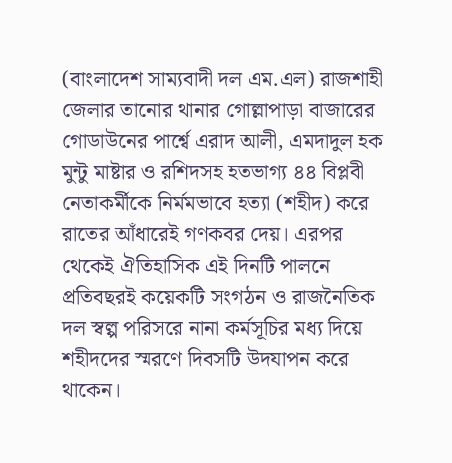(বাংলাদেশ সাম্যবাদী দল এম.এল) রাজশাহী জেলার তানোর থানার গোল্লাপাড়া বাজারের গোডাউনের পার্শ্বে এরাদ আলী, এমদাদুল হক মুন্টু মাষ্টার ও রশিদসহ হতভাগ্য ৪৪ বিপ্লবী নেতাকর্মীকে নির্মমভাবে হত্যা (শহীদ) করে রাতের আঁধারেই গণকবর দেয়। এরপর থেকেই ঐতিহাসিক এই দিনটি পালনে প্রতিবছরই কয়েকটি সংগঠন ও রাজনৈতিক দল স্বল্প পরিসরে নানা কর্মসূচির মধ্য দিয়ে শহীদদের স্মরণে দিবসটি উদযাপন করে থাকেন।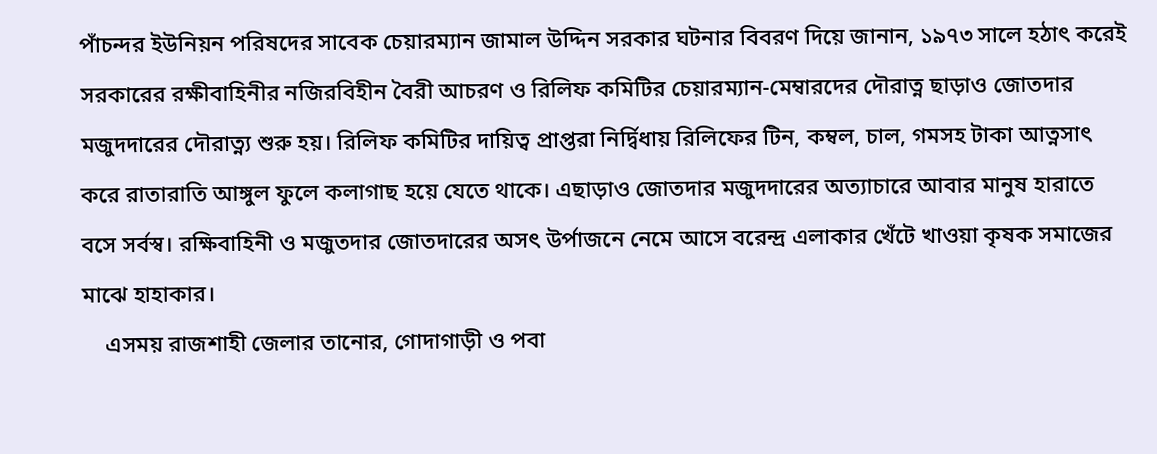পাঁচন্দর ইউনিয়ন পরিষদের সাবেক চেয়ারম্যান জামাল উদ্দিন সরকার ঘটনার বিবরণ দিয়ে জানান, ১৯৭৩ সালে হঠাৎ করেই সরকারের রক্ষীবাহিনীর নজিরবিহীন বৈরী আচরণ ও রিলিফ কমিটির চেয়ারম্যান-মেম্বারদের দৌরাত্ন ছাড়াও জোতদার মজুদদারের দৌরাত্ন্য শুরু হয়। রিলিফ কমিটির দায়িত্ব প্রাপ্তরা নির্দ্বিধায় রিলিফের টিন, কম্বল, চাল, গমসহ টাকা আত্নসাৎ করে রাতারাতি আঙ্গুল ফুলে কলাগাছ হয়ে যেতে থাকে। এছাড়াও জোতদার মজুদদারের অত্যাচারে আবার মানুষ হারাতে বসে সর্বস্ব। রক্ষিবাহিনী ও মজুতদার জোতদারের অসৎ উর্পাজনে নেমে আসে বরেন্দ্র এলাকার খেঁটে খাওয়া কৃষক সমাজের মাঝে হাহাকার।
    এসময় রাজশাহী জেলার তানোর, গোদাগাড়ী ও পবা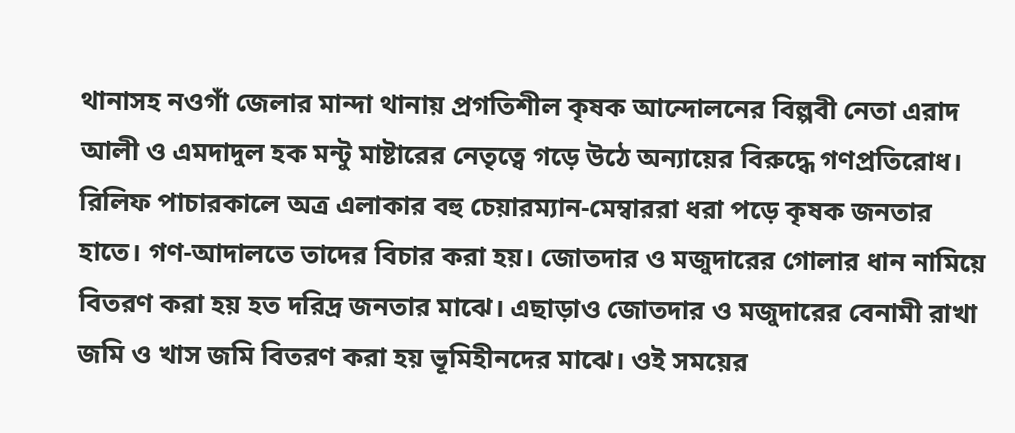থানাসহ নওগাঁ জেলার মান্দা থানায় প্রগতিশীল কৃষক আন্দোলনের বিল্পবী নেতা এরাদ আলী ও এমদাদুল হক মন্টু মাষ্টারের নেতৃত্বে গড়ে উঠে অন্যায়ের বিরুদ্ধে গণপ্রতিরোধ। রিলিফ পাচারকালে অত্র এলাকার বহু চেয়ারম্যান-মেম্বাররা ধরা পড়ে কৃষক জনতার হাতে। গণ-আদালতে তাদের বিচার করা হয়। জোতদার ও মজুদারের গোলার ধান নামিয়ে বিতরণ করা হয় হত দরিদ্র জনতার মাঝে। এছাড়াও জোতদার ও মজুদারের বেনামী রাখা জমি ও খাস জমি বিতরণ করা হয় ভূমিহীনদের মাঝে। ওই সময়ের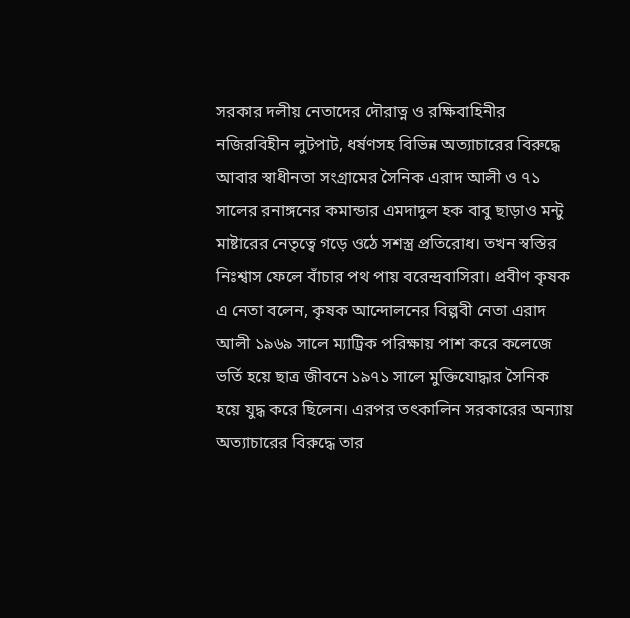সরকার দলীয় নেতাদের দৌরাত্ন ও রক্ষিবাহিনীর নজিরবিহীন লুটপাট, ধর্ষণসহ বিভিন্ন অত্যাচারের বিরুদ্ধে আবার স্বাধীনতা সংগ্রামের সৈনিক এরাদ আলী ও ৭১ সালের রনাঙ্গনের কমান্ডার এমদাদুল হক বাবু ছাড়াও মন্টু মাষ্টারের নেতৃত্বে গড়ে ওঠে সশস্ত্র প্রতিরোধ। তখন স্বস্তির নিঃশ্বাস ফেলে বাঁচার পথ পায় বরেন্দ্রবাসিরা। প্রবীণ কৃষক এ নেতা বলেন, কৃষক আন্দোলনের বিল্পবী নেতা এরাদ আলী ১৯৬৯ সালে ম্যাট্রিক পরিক্ষায় পাশ করে কলেজে ভর্তি হয়ে ছাত্র জীবনে ১৯৭১ সালে মুক্তিযোদ্ধার সৈনিক হয়ে যুদ্ধ করে ছিলেন। এরপর তৎকালিন সরকারের অন্যায় অত্যাচারের বিরুদ্ধে তার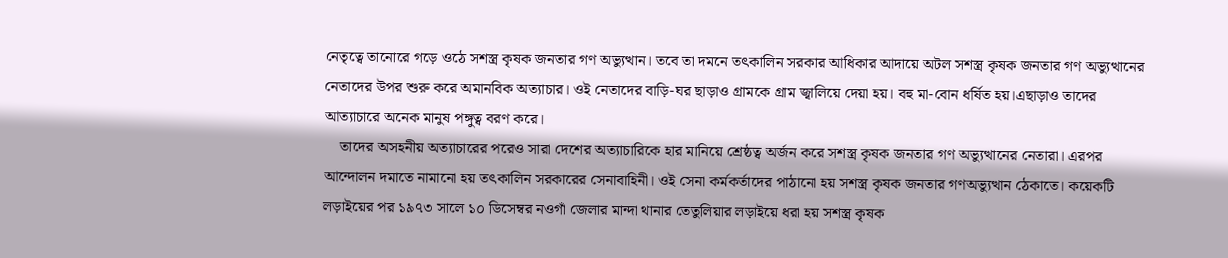নেতৃত্বে তানোরে গড়ে ওঠে সশস্ত্র কৃষক জনতার গণ অভ্যুত্থান। তবে তা দমনে তৎকালিন সরকার আধিকার আদায়ে অটল সশস্ত্র কৃষক জনতার গণ অভ্যুত্থানের নেতাদের উপর শুরু করে অমানবিক অত্যাচার। ওই নেতাদের বাড়ি-ঘর ছাড়াও গ্রামকে গ্রাম জ্বালিয়ে দেয়া হয়। বহু মা-বোন ধর্ষিত হয়।এছাড়াও তাদের আত্যাচারে অনেক মানুষ পঙ্গুত্ব বরণ করে।
    তাদের অসহনীয় অত্যাচারের পরেও সারা দেশের অত্যাচারিকে হার মানিয়ে শ্রেষ্ঠত্ব অর্জন করে সশস্ত্র কৃষক জনতার গণ অভ্যুত্থানের নেতারা। এরপর আন্দোলন দমাতে নামানো হয় তৎকালিন সরকারের সেনাবাহিনী। ওই সেনা কর্মকর্তাদের পাঠানো হয় সশস্ত্র কৃষক জনতার গণঅভ্যুত্থান ঠেকাতে। কয়েকটি লড়াইয়ের পর ১৯৭৩ সালে ১০ ডিসেম্বর নওগাঁ জেলার মান্দা থানার তেতুলিয়ার লড়াইয়ে ধরা হয় সশস্ত্র কৃষক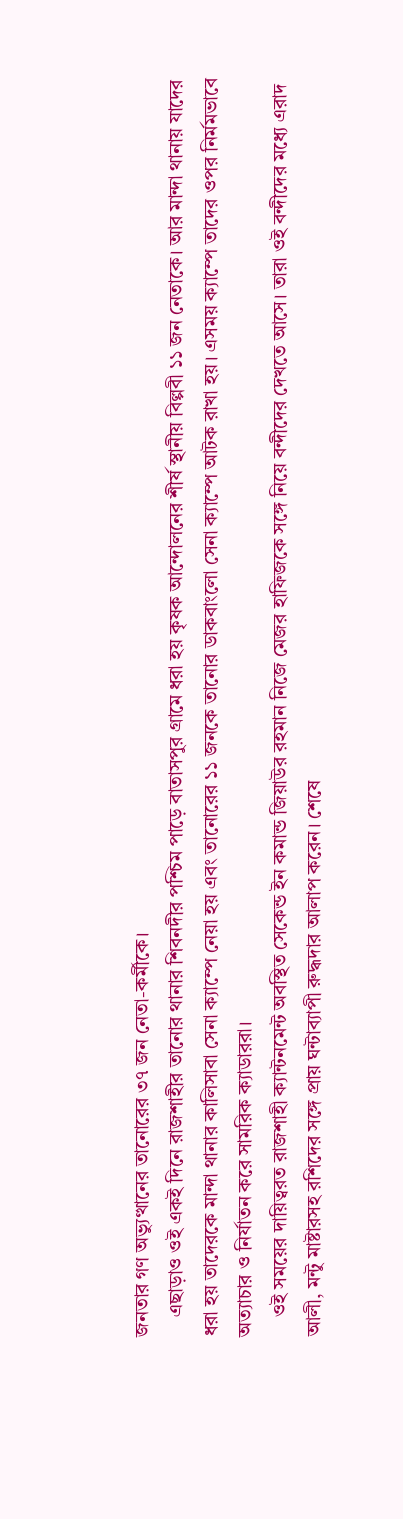জনতার গণ অভ্যুত্থানের তানোরের ৩৭ জন নেতা-কর্মীকে।
    এছাড়াও ওই একই দিনে রাজশাহীর তানোর থানার শিবনদীর পশ্চিম পাড়ে বাতাসপুর গ্রামে ধরা হয় কৃষক আন্দোলনের শীর্ষ স্থানীয় বিল্পবী ১১ জন নেতাকে। আর মান্দা থানায় যাদের ধরা হয় তাদেরকে মান্দা থানার কালিসাবা সেনা ক্যাম্পে নেয়া হয় এবং তানোরের ১১ জনকে তানোর ডাকবাংলো সেনা ক্যাম্পে আটক রাখা হয়। এসময় ক্যাম্পে তাদের ওপর নির্মমভাবে অত্যাচার ও নির্যাতন করে সামরিক ক্যাডাররা।
    ওই সময়ের দায়িত্বরত রাজশাহী ক্যান্টনমেন্ট অবস্থিত সেকেন্ড ইন কমান্ড জিয়াউর রহমান নিজে মেজর হাফিজকে সঙ্গে নিয়ে বন্দীদের দেখতে আসে। তারা ওই বন্দীদের মধ্যে এরাদ আলী, মন্টু মাষ্টারসহ রশিদের সঙ্গে প্রায় ঘন্টাব্যাপী রুদ্ধদার আলাপ করেন। শেষে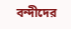বন্দীদের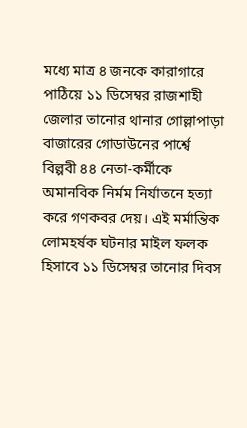মধ্যে মাত্র ৪ জনকে কারাগারে পাঠিয়ে ১১ ডিসেম্বর রাজশাহী জেলার তানোর থানার গোল্লাপাড়া বাজারের গোডাউনের পার্শ্বে বিল্পবী ৪৪ নেতা-কর্মীকে অমানবিক নির্মম নির্যাতনে হত্যা করে গণকবর দেয়। এই মর্মান্তিক লোমহর্ষক ঘটনার মাইল ফলক হিসাবে ১১ ডিসেম্বর তানোর দিবস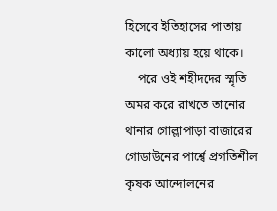হিসেবে ইতিহাসের পাতায় কালো অধ্যায় হয়ে থাকে।
    পরে ওই শহীদদের স্মৃতি অমর করে রাখতে তানোর থানার গোল্লাপাড়া বাজারের গোডাউনের পার্শ্বে প্রগতিশীল কৃষক আন্দোলনের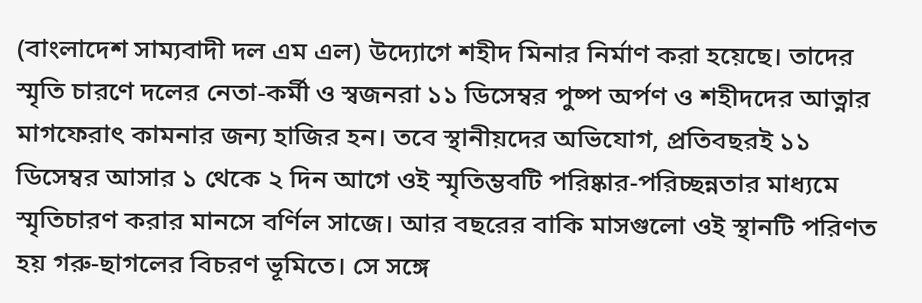(বাংলাদেশ সাম্যবাদী দল এম এল) উদ্যোগে শহীদ মিনার নির্মাণ করা হয়েছে। তাদের স্মৃতি চারণে দলের নেতা-কর্মী ও স্বজনরা ১১ ডিসেম্বর পুষ্প অর্পণ ও শহীদদের আত্নার মাগফেরাৎ কামনার জন্য হাজির হন। তবে স্থানীয়দের অভিযোগ, প্রতিবছরই ১১ ডিসেম্বর আসার ১ থেকে ২ দিন আগে ওই স্মৃতিম্ভবটি পরিষ্কার-পরিচ্ছন্নতার মাধ্যমে স্মৃতিচারণ করার মানসে বর্ণিল সাজে। আর বছরের বাকি মাসগুলো ওই স্থানটি পরিণত হয় গরু-ছাগলের বিচরণ ভূমিতে। সে সঙ্গে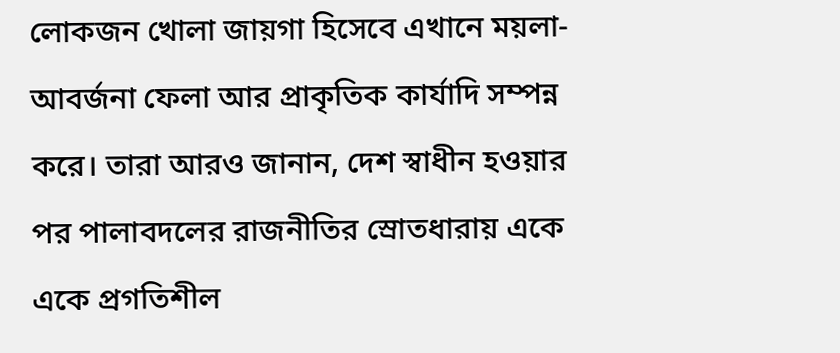লোকজন খোলা জায়গা হিসেবে এখানে ময়লা-আবর্জনা ফেলা আর প্রাকৃতিক কার্যাদি সম্পন্ন করে। তারা আরও জানান, দেশ স্বাধীন হওয়ার পর পালাবদলের রাজনীতির স্রোতধারায় একে একে প্রগতিশীল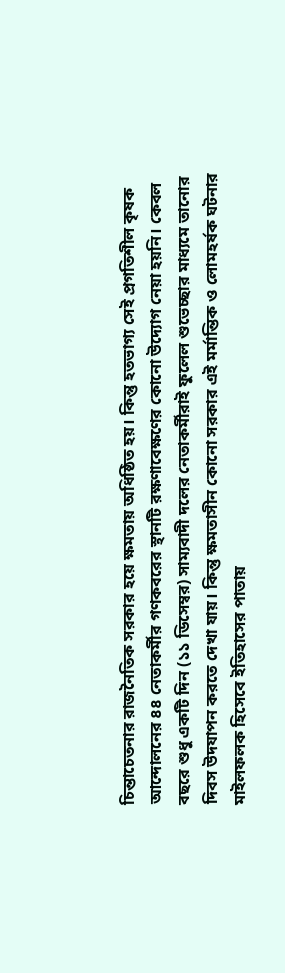চিন্তাচেতনার রাজনৈতিক সরকার হয়ে ক্ষমতায় অধিষ্ঠিত হয়। কিন্তু হতভাগ্য সেই প্রগতিশীল কৃষক আন্দোলনের ৪৪ নেতাকর্মীর গণকবরের স্থানটি রক্ষণাবেক্ষণের কোনো উদ্যোগ নেয়া হয়নি। কেবল বছরে শুধু একটি দিন (১১ ডিসেম্বর) সাম্যবাদী দলের নেতাকর্মীরাই ফুলেল শুভেচ্ছার মাধ্যমে তানোর দিবস উদযাপন করতে দেখা যায়। কিন্তু ক্ষমতাসীন কোনো সরকার এই মর্মান্তিক ও লোমহর্ষক ঘটনার মাইলফলক হিসেবে ইতিহাসের পাতায়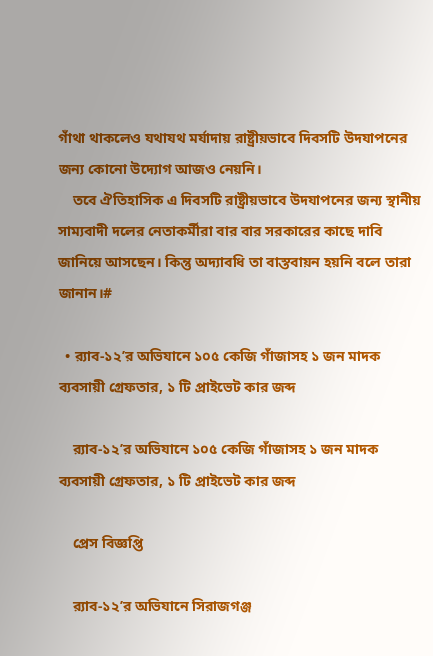গাঁথা থাকলেও যথাযথ মর্যাদায় রাষ্ট্রীয়ভাবে দিবসটি উদযাপনের জন্য কোনো উদ্যোগ আজও নেয়নি।
    তবে ঐতিহাসিক এ দিবসটি রাষ্ট্রীয়ভাবে উদযাপনের জন্য স্থানীয় সাম্যবাদী দলের নেতাকর্মীরা বার বার সরকারের কাছে দাবি জানিয়ে আসছেন। কিন্তু অদ্যাবধি তা বাস্তবায়ন হয়নি বলে তারা জানান।#

  • র‌্যাব-১২’র অভিযানে ১০৫ কেজি গাঁজাসহ ১ জন মাদক ব্যবসায়ী গ্রেফতার, ১ টি প্রাইভেট কার জব্দ

    র‌্যাব-১২’র অভিযানে ১০৫ কেজি গাঁজাসহ ১ জন মাদক ব্যবসায়ী গ্রেফতার, ১ টি প্রাইভেট কার জব্দ

    প্রেস বিজ্ঞপ্তি

    র‌্যাব-১২’র অভিযানে সিরাজগঞ্জ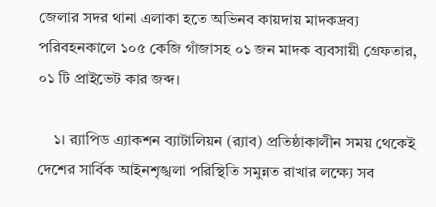জেলার সদর থানা এলাকা হতে অভিনব কায়দায় মাদকদ্রব্য পরিবহনকালে ১০৫ কেজি গাঁজাসহ ০১ জন মাদক ব্যবসায়ী গ্রেফতার, ০১ টি প্রাইভেট কার জব্দ।

    ১। র‌্যাপিড এ্যাকশন ব্যাটালিয়ন (র‌্যাব) প্রতিষ্ঠাকালীন সময় থেকেই দেশের সার্বিক আইনশৃঙ্খলা পরিস্থিতি সমুন্নত রাখার লক্ষ্যে সব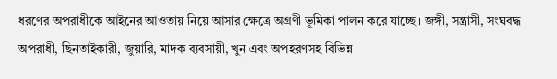ধরণের অপরাধীকে আইনের আওতায় নিয়ে আসার ক্ষেত্রে অগ্রণী ভূমিকা পালন করে যাচ্ছে। জঙ্গী, সন্ত্রাসী, সংঘবদ্ধ অপরাধী, ছিনতাইকারী, জুয়ারি, মাদক ব্যবসায়ী, খুন এবং অপহরণসহ বিভিন্ন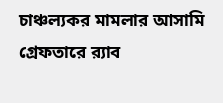চাঞ্চল্যকর মামলার আসামি গ্রেফতারে র‌্যাব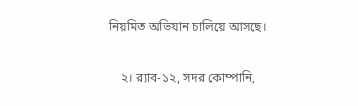নিয়মিত অভিযান চালিয়ে আসছে।

    ২। র‌্যাব-১২, সদর কোম্পানি,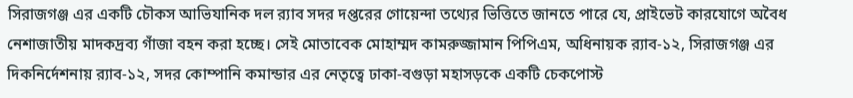সিরাজগঞ্জ এর একটি চৌকস আভিযানিক দল র‌্যাব সদর দপ্তরের গোয়েন্দা তথ্যের ভিত্তিতে জানতে পারে যে, প্রাইভেট কারযোগে অবৈধ নেশাজাতীয় মাদকদ্রব্য গাঁজা বহন করা হচ্ছে। সেই মোতাবেক মোহাম্মদ কামরুজ্জামান পিপিএম, অধিনায়ক র‌্যাব-১২, সিরাজগঞ্জ এর দিকনির্দেশনায় র‌্যাব-১২, সদর কোম্পানি কমান্ডার এর নেতৃত্বে ঢাকা-বগুড়া মহাসড়কে একটি চেকপোস্ট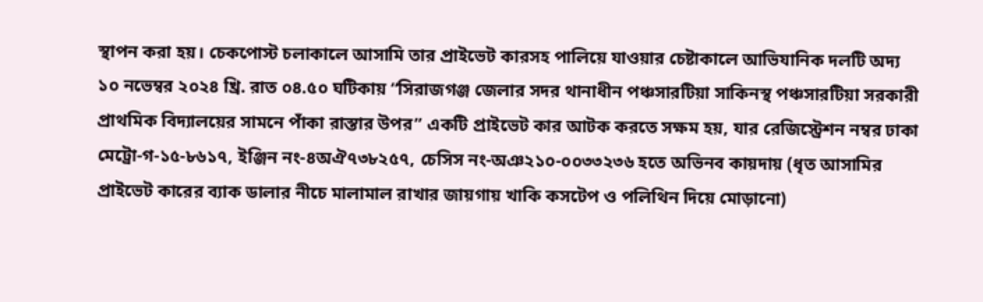স্থাপন করা হয়। চেকপোস্ট চলাকালে আসামি তার প্রাইভেট কারসহ পালিয়ে যাওয়ার চেষ্টাকালে আভিযানিক দলটি অদ্য ১০ নভেম্বর ২০২৪ খ্রি. রাত ০৪.৫০ ঘটিকায় ‘‘সিরাজগঞ্জ জেলার সদর থানাধীন পঞ্চসারটিয়া সাকিনস্থ পঞ্চসারটিয়া সরকারী প্রাথমিক বিদ্যালয়ের সামনে পাঁকা রাস্তার উপর” একটি প্রাইভেট কার আটক করতে সক্ষম হয়, যার রেজিস্ট্রেশন নম্বর ঢাকা মেট্রো-গ-১৫-৮৬১৭, ইঞ্জিন নং-৪অঐ৭৩৮২৫৭, চেসিস নং-অঞ২১০-০০৩৩২৩৬ হতে অভিনব কায়দায় (ধৃত আসামির প্রাইভেট কারের ব্যাক ডালার নীচে মালামাল রাখার জায়গায় খাকি কসটেপ ও পলিথিন দিয়ে মোড়ানো)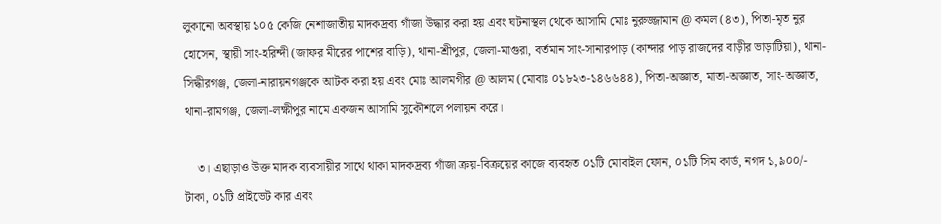লুকানো অবস্থায় ১০৫ কেজি নেশাজাতীয় মাদকদ্রব্য গাঁজা উদ্ধার করা হয় এবং ঘটনাস্থল থেকে আসামি মোঃ নুরুজ্জামান @ কমল (৪৩), পিতা-মৃত নুর হোসেন, স্থায়ী সাং-হরিন্দী (জাফর মীরের পাশের বাড়ি), থানা-শ্রীপুর, জেলা-মাগুরা, বর্তমান সাং-সানারপাড় (কান্দার পাড় রাজদের বাড়ীর ভাড়াটিয়া), থানা-সিদ্ধীরগঞ্জ, জেলা-নারায়নগঞ্জকে আটক করা হয় এবং মোঃ আলমগীর @ আলম (মোবাঃ ০১৮২৩-১৪৬৬৪৪), পিতা-অজ্ঞাত, মাতা-অজ্ঞাত, সাং-অজ্ঞাত, থানা-রামগঞ্জ, জেলা-লক্ষীপুর নামে একজন আসামি সুকৌশলে পলায়ন করে।

    ৩। এছাড়াও উক্ত মাদক ব্যবসায়ীর সাথে থাকা মাদকদ্রব্য গাঁজা ক্রয়-বিক্রয়ের কাজে ব্যবহৃত ০১টি মোবাইল ফোন, ০১টি সিম কার্ড, নগদ ১,৯০০/- টাকা, ০১টি প্রাইভেট কার এবং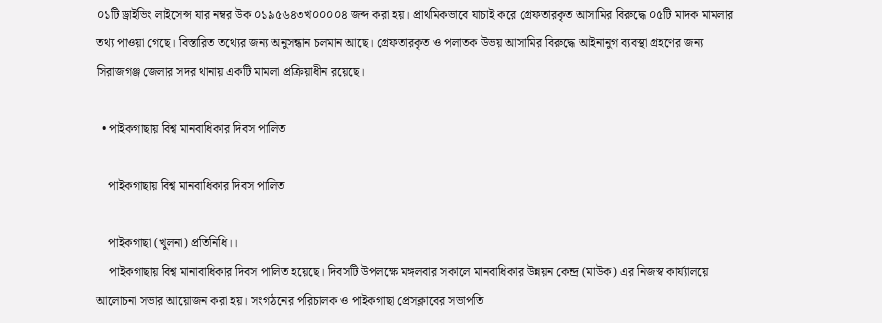০১টি ড্রাইভিং লাইসেন্স যার নম্বর উক ০১৯৫৬৪৩খ০০০০৪ জব্দ করা হয়। প্রাথমিকভাবে যাচাই করে গ্রেফতারকৃত আসামির বিরুদ্ধে ০৫টি মাদক মামলার তথ্য পাওয়া গেছে। বিস্তারিত তথ্যের জন্য অনুসন্ধান চলমান আছে। গ্রেফতারকৃত ও পলাতক উভয় আসামির বিরুদ্ধে আইনানুগ ব্যবস্থা গ্রহণের জন্য সিরাজগঞ্জ জেলার সদর থানায় একটি মামলা প্রক্রিয়াধীন রয়েছে।

  • পাইকগাছায় বিশ্ব মানবাধিকার দিবস পালিত

    পাইকগাছায় বিশ্ব মানবাধিকার দিবস পালিত

    পাইকগাছা (খুলনা) প্রতিনিধি।।
    পাইকগাছায় বিশ্ব মানাবাধিকার দিবস পালিত হয়েছে। দিবসটি উপলক্ষে মঙ্গলবার সকালে মানবাধিকার উন্নয়ন কেন্দ্র (মাউক) এর নিজস্ব কার্য্যালয়ে আলোচনা সভার আয়োজন করা হয়। সংগঠনের পরিচালক ও পাইকগাছা প্রেসক্লাবের সভাপতি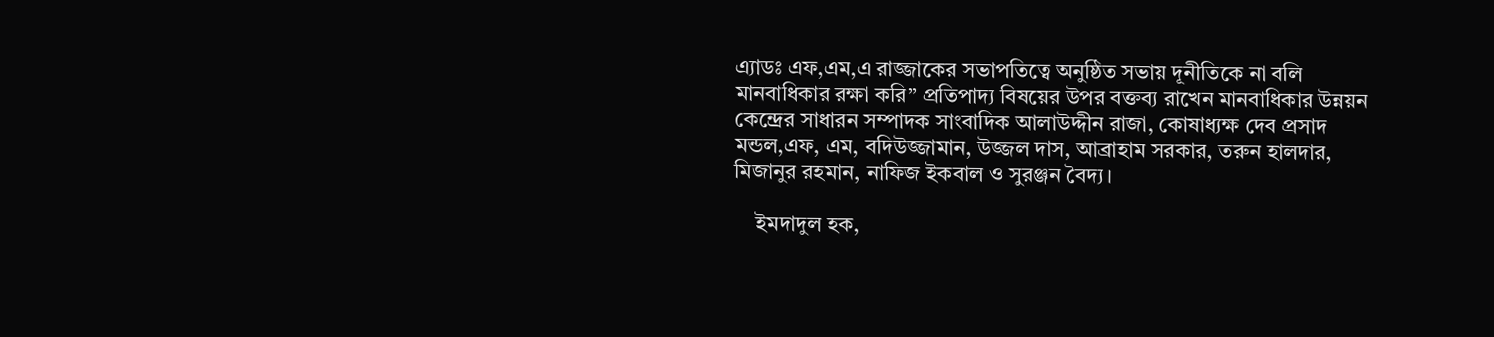এ্যাডঃ এফ,এম,এ রাজ্জাকের সভাপতিত্বে অনুষ্ঠিত সভায় দূনীতিকে না বলি মানবাধিকার রক্ষা করি” প্রতিপাদ্য বিষয়ের উপর বক্তব্য রাখেন মানবাধিকার উন্নয়ন কেন্দ্রের সাধারন সম্পাদক সাংবাদিক আলাউদ্দীন রাজা, কোষাধ্যক্ষ দেব প্রসাদ মন্ডল,এফ, এম, বদিউজ্জামান, উজ্জল দাস, আব্রাহাম সরকার, তরুন হালদার, মিজানুর রহমান, নাফিজ ইকবাল ও সুরঞ্জন বৈদ্য।

    ইমদাদুল হক,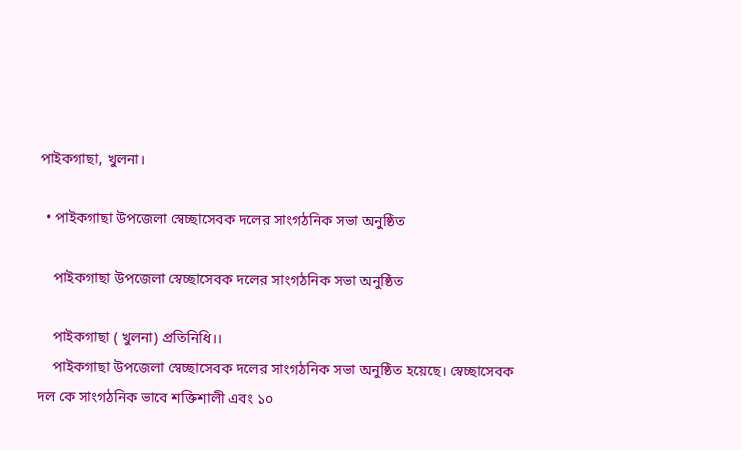পাইকগাছা, খুলনা।

  • পাইকগাছা উপজেলা স্বেচ্ছাসেবক দলের সাংগঠনিক সভা অনুষ্ঠিত

    পাইকগাছা উপজেলা স্বেচ্ছাসেবক দলের সাংগঠনিক সভা অনুষ্ঠিত

    পাইকগাছা ( খুলনা) প্রতিনিধি।।
    পাইকগাছা উপজেলা স্বেচ্ছাসেবক দলের সাংগঠনিক সভা অনুষ্ঠিত হয়েছে। স্বেচ্ছাসেবক দল কে সাংগঠনিক ভাবে শক্তিশালী এবং ১০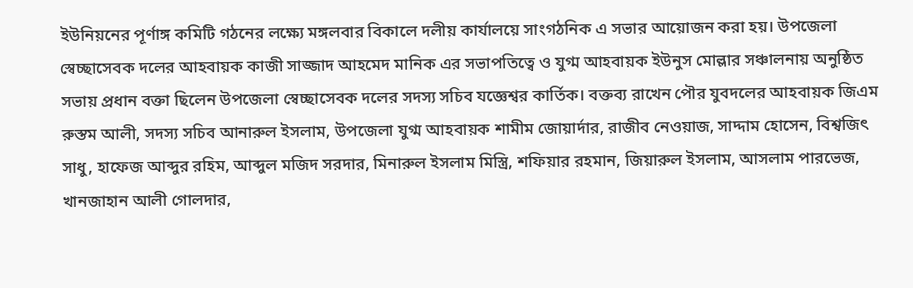ইউনিয়নের পূর্ণাঙ্গ কমিটি গঠনের লক্ষ্যে মঙ্গলবার বিকালে দলীয় কার্যালয়ে সাংগঠনিক এ সভার আয়োজন করা হয়। উপজেলা স্বেচ্ছাসেবক দলের আহবায়ক কাজী সাজ্জাদ আহমেদ মানিক এর সভাপতিত্বে ও যুগ্ম আহবায়ক ইউনুস মোল্লার সঞ্চালনায় অনুষ্ঠিত সভায় প্রধান বক্তা ছিলেন উপজেলা স্বেচ্ছাসেবক দলের সদস্য সচিব যজ্ঞেশ্বর কার্তিক। বক্তব্য রাখেন পৌর যুবদলের আহবায়ক জিএম রুস্তম আলী, সদস্য সচিব আনারুল ইসলাম, উপজেলা যুগ্ম আহবায়ক শামীম জোয়ার্দার, রাজীব নেওয়াজ, সাদ্দাম হোসেন, বিশ্বজিৎ সাধু, হাফেজ আব্দুর রহিম, আব্দুল মজিদ সরদার, মিনারুল ইসলাম মিস্ত্রি, শফিয়ার রহমান, জিয়ারুল ইসলাম, আসলাম পারভেজ, খানজাহান আলী গোলদার,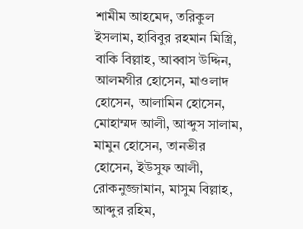শামীম আহমেদ, তরিকুল ইসলাম, হাবিবুর রহমান মিস্ত্রি, বাকি বিল্লাহ, আব্বাস উদ্দিন, আলমগীর হোসেন, মাওলাদ হোসেন, আলামিন হোসেন, মোহাম্মদ আলী, আব্দুস সালাম, মামুন হোসেন, তানভীর হোসেন, ইউসুফ আলী, রোকনুজ্জামান, মাসুম বিল্লাহ, আব্দুর রহিম,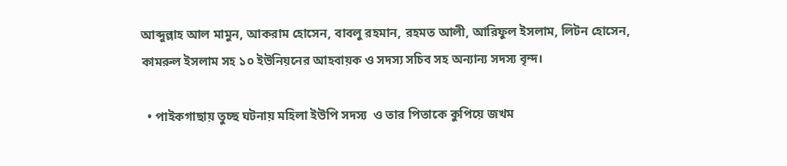আব্দুল্লাহ আল মামুন, আকরাম হোসেন, বাবলু রহমান, রহমত আলী, আরিফুল ইসলাম, লিটন হোসেন, কামরুল ইসলাম সহ ১০ ইউনিয়নের আহবায়ক ও সদস্য সচিব সহ অন্যান্য সদস্য বৃন্দ।

  • পাইকগাছায় তুচ্ছ ঘটনায় মহিলা ইউপি সদস্য  ও তার পিতাকে কুপিয়ে জখম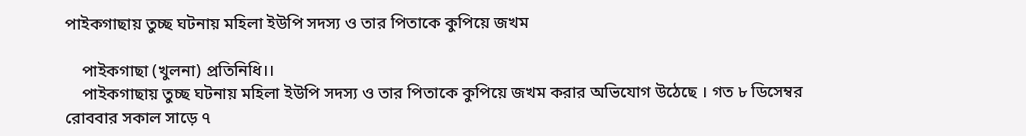পাইকগাছায় তুচ্ছ ঘটনায় মহিলা ইউপি সদস্য ও তার পিতাকে কুপিয়ে জখম

    পাইকগাছা (খুলনা) প্রতিনিধি।।
    পাইকগাছায় তুচ্ছ ঘটনায় মহিলা ইউপি সদস্য ও তার পিতাকে কুপিয়ে জখম করার অভিযোগ উঠেছে । গত ৮ ডিসেম্বর রোববার সকাল সাড়ে ৭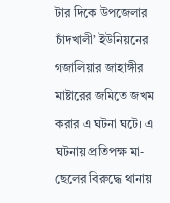টার দিকে উপজেলার চাঁদখালী’ ইউনিয়নের গজালিয়ার জাহাঙ্গীর মাষ্টারের জমিতে জখম করার এ ঘটনা ঘটে। এ ঘটনায় প্রতিপক্ষ মা-ছেলের বিরুদ্ধে থানায়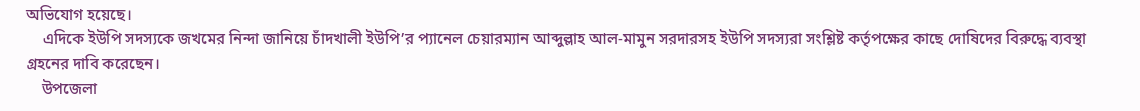অভিযোগ হয়েছে।
    এদিকে ইউপি সদস্যকে জখমের নিন্দা জানিয়ে চাঁদখালী ইউপি’র প্যানেল চেয়ারম্যান আব্দুল্লাহ আল-মামুন সরদারসহ ইউপি সদস্যরা সংশ্লিষ্ট কর্তৃপক্ষের কাছে দোষিদের বিরুদ্ধে ব্যবস্থা গ্রহনের দাবি করেছেন।
    উপজেলা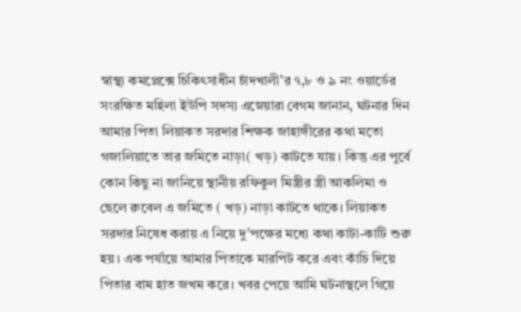স্বাস্থ্য কমপ্লেক্সে চিকিৎসাধীন চাঁদখালী’র ৭,৮ ও ৯ নং ওয়ার্ডের সংরক্ষিত মহিলা ইউপি সদস্য এস্নেয়ারা বেগম জানান, ঘটনার দিন আমার পিতা লিয়াকত সরদার শিক্ষক জাহাঙ্গীরের কথা মতো গজালিয়াতে তার জমিতে নাড়া( খড়) কাটতে যায়। কিন্তু এর পুর্বে কোন কিছু না জানিয়ে স্থানীয় রফিকুল মিস্ত্রীর স্ত্রী আকলিমা ও ছেলে রুবেল এ জমিতে ( খড়) নাড়া কাটতে থাকে। লিয়াকত সরদার নিষেধ করায় এ নিয়ে দু’পক্ষের মধ্যে কথা কাটা-কাটি শুরু হয়। এক পর্যায়ে আমার পিতাকে মারপিট করে এবং কাঁচি দিয়ে পিতার বাম হাত জখম করে। খবর পেয়ে আমি ঘটনাস্থলে গিয়ে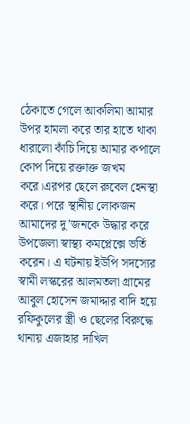ঠেকাতে গেলে আকলিমা আমার উপর হামলা করে তার হাতে থাকা ধারালো কাঁচি দিয়ে আমার কপালে কোপ দিয়ে রক্তাক্ত জখম করে।এরপর ছেলে রুবেল হেনস্থা করে। পরে স্থানীয় লোকজন আমাদের দু’জনকে উদ্ধার করে উপজেলা স্বাস্থ্য কমপ্লেক্সে ভর্তি করেন। এ ঘটনায় ইউপি সদস্যের স্বামী লস্করের আলমতলা গ্রামের আবুল হোসেন জমাদ্দার বাদি হয়ে রফিকুলের স্ত্রী ও ছেলের বিরুদ্ধে থানায় এজাহার দাখিল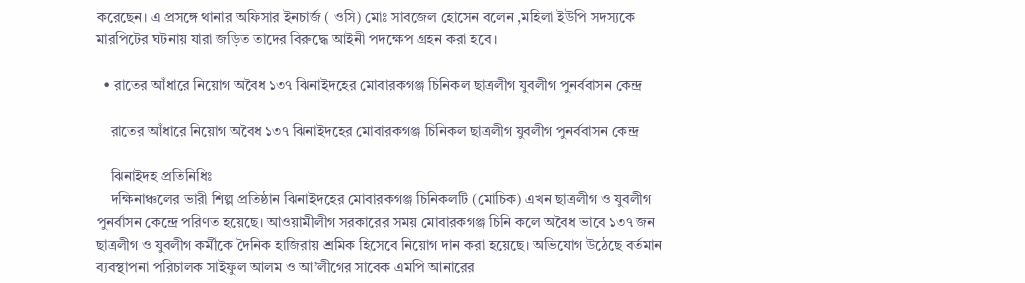করেছেন। এ প্রসঙ্গে থানার অফিসার ইনচার্জ ( ওসি) মোঃ সাবজেল হোসেন বলেন ,মহিলা ইউপি সদস্যকে মারপিটের ঘটনায় যারা জড়িত তাদের বিরুদ্ধে আইনী পদক্ষেপ গ্রহন করা হবে।

  • রাতের আঁধারে নিয়োগ অবৈধ ১৩৭ ঝিনাইদহের মোবারকগঞ্জ চিনিকল ছাত্রলীগ যুবলীগ পুনর্ববাসন কেন্দ্র

    রাতের আঁধারে নিয়োগ অবৈধ ১৩৭ ঝিনাইদহের মোবারকগঞ্জ চিনিকল ছাত্রলীগ যুবলীগ পুনর্ববাসন কেন্দ্র

    ঝিনাইদহ প্রতিনিধিঃ
    দক্ষিনাঞ্চলের ভারী শিল্প প্রতিষ্ঠান ঝিনাইদহের মোবারকগঞ্জ চিনিকলটি (মোচিক) এখন ছাত্রলীগ ও যুবলীগ পুনর্বাসন কেন্দ্রে পরিণত হয়েছে। আওয়ামীলীগ সরকারের সময় মোবারকগঞ্জ চিনি কলে অবৈধ ভাবে ১৩৭ জন ছাত্রলীগ ও যুবলীগ কর্মীকে দৈনিক হাজিরায় শ্রমিক হিসেবে নিয়োগ দান করা হয়েছে। অভিযোগ উঠেছে বর্তমান ব্যবস্থাপনা পরিচালক সাইফুল আলম ও আ’লীগের সাবেক এমপি আনারের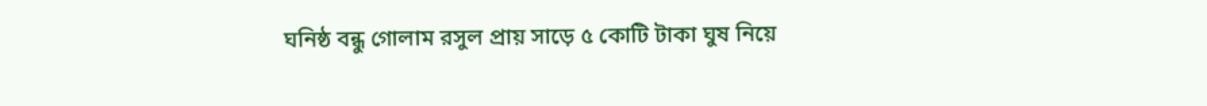ঘনিষ্ঠ বন্ধু গোলাম রসুল প্রায় সাড়ে ৫ কোটি টাকা ঘুষ নিয়ে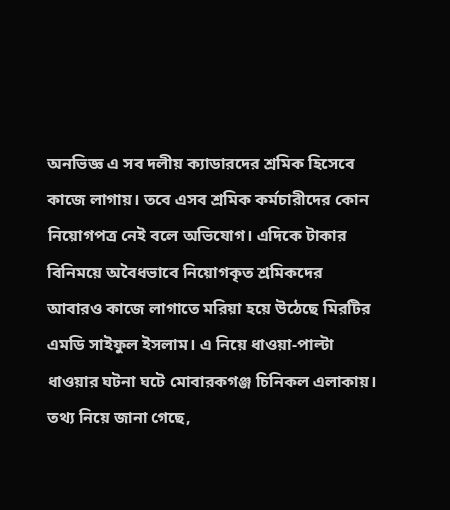অনভিজ্ঞ এ সব দলীয় ক্যাডারদের শ্রমিক হিসেবে কাজে লাগায়। তবে এসব শ্রমিক কর্মচারীদের কোন নিয়োগপত্র নেই বলে অভিযোগ। এদিকে টাকার বিনিময়ে অবৈধভাবে নিয়োগকৃত শ্রমিকদের আবারও কাজে লাগাতে মরিয়া হয়ে উঠেছে মিরটির এমডি সাইফুল ইসলাম। এ নিয়ে ধাওয়া-পাল্টা ধাওয়ার ঘটনা ঘটে মোবারকগঞ্জ চিনিকল এলাকায়। তথ্য নিয়ে জানা গেছে,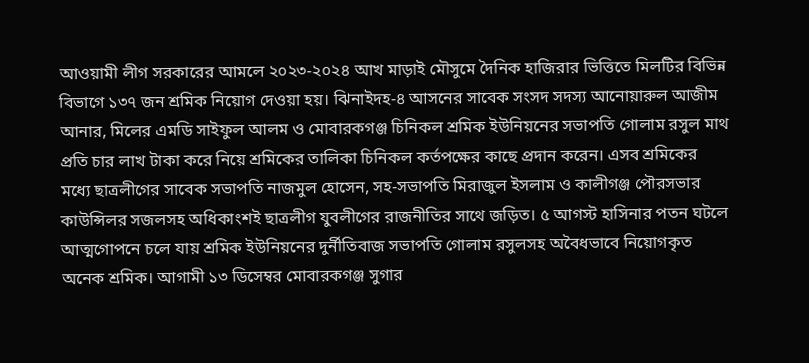আওয়ামী লীগ সরকারের আমলে ২০২৩-২০২৪ আখ মাড়াই মৌসুমে দৈনিক হাজিরার ভিত্তিতে মিলটির বিভিন্ন বিভাগে ১৩৭ জন শ্রমিক নিয়োগ দেওয়া হয়। ঝিনাইদহ-৪ আসনের সাবেক সংসদ সদস্য আনোয়ারুল আজীম আনার, মিলের এমডি সাইফুল আলম ও মোবারকগঞ্জ চিনিকল শ্রমিক ইউনিয়নের সভাপতি গোলাম রসুল মাথ প্রতি চার লাখ টাকা করে নিয়ে শ্রমিকের তালিকা চিনিকল কর্তপক্ষের কাছে প্রদান করেন। এসব শ্রমিকের মধ্যে ছাত্রলীগের সাবেক সভাপতি নাজমুল হোসেন, সহ-সভাপতি মিরাজুল ইসলাম ও কালীগঞ্জ পৌরসভার কাউন্সিলর সজলসহ অধিকাংশই ছাত্রলীগ যুবলীগের রাজনীতির সাথে জড়িত। ৫ আগস্ট হাসিনার পতন ঘটলে আত্মগোপনে চলে যায় শ্রমিক ইউনিয়নের দুর্নীতিবাজ সভাপতি গোলাম রসুলসহ অবৈধভাবে নিয়োগকৃত অনেক শ্রমিক। আগামী ১৩ ডিসেম্বর মোবারকগঞ্জ সুগার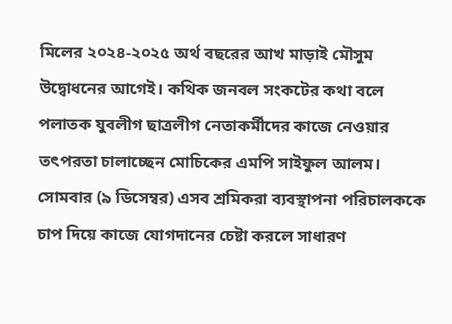মিলের ২০২৪-২০২৫ অর্থ বছরের আখ মাড়াই মৌসুম উদ্বোধনের আগেই। কথিক জনবল সংকটের কথা বলে পলাতক যুবলীগ ছাত্রলীগ নেতাকর্মীদের কাজে নেওয়ার তৎপরতা চালাচ্ছেন মোচিকের এমপি সাইফুল আলম। সোমবার (৯ ডিসেম্বর) এসব শ্রমিকরা ব্যবস্থাপনা পরিচালককে চাপ দিয়ে কাজে যোগদানের চেষ্টা করলে সাধারণ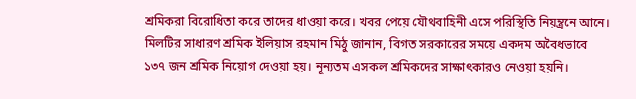শ্রমিকরা বিরোধিতা করে তাদের ধাওয়া করে। খবর পেয়ে যৌথবাহিনী এসে পরিস্থিতি নিয়ন্ত্রনে আনে। মিলটির সাধারণ শ্রমিক ইলিয়াস রহমান মিঠু জানান, বিগত সরকারের সময়ে একদম অবৈধভাবে ১৩৭ জন শ্রমিক নিয়োগ দেওয়া হয়। নূন্যতম এসকল শ্রমিকদের সাক্ষাৎকারও নেওয়া হয়নি।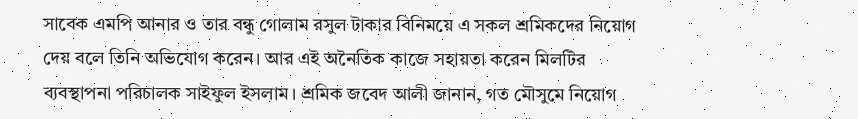সাবেক এমপি আনার ও তার বন্ধু গোলাম রসুল টাকার বিনিময়ে এ সকল শ্রমিকদের নিয়োগ দেয় বলে তিনি অভিযোগ করেন। আর এই অনৈতিক কাজে সহায়তা করেন মিলটির ব্যবস্থাপনা পরিচালক সাইফুল ইসলাম। শ্রমিক জবেদ আলী জানান, গত মৌসুমে নিয়োগ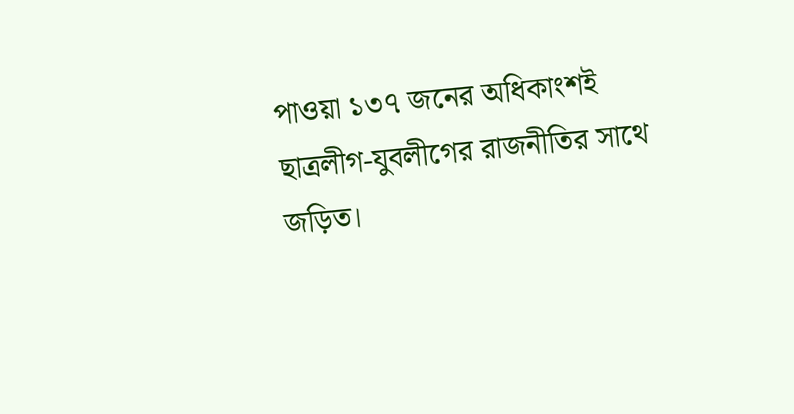পাওয়া ১৩৭ জনের অধিকাংশই ছাত্রলীগ-যুবলীগের রাজনীতির সাথে জড়িত।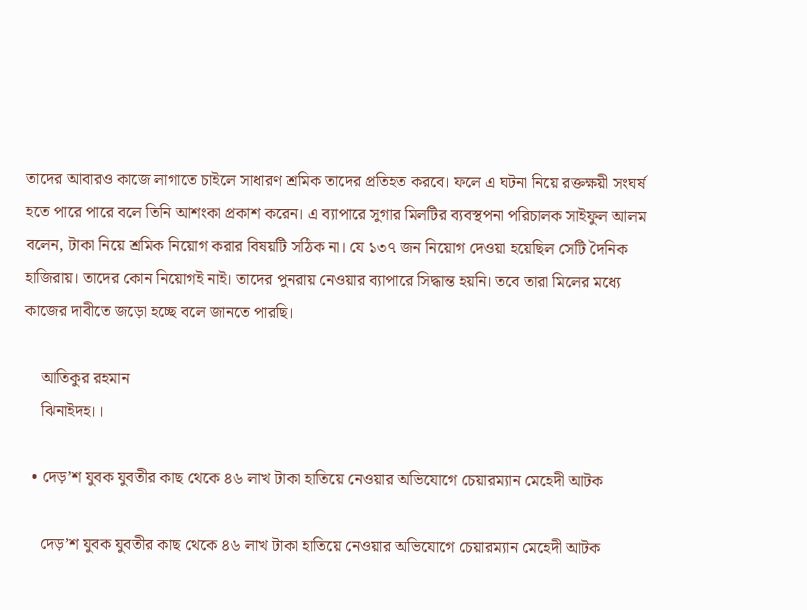তাদের আবারও কাজে লাগাতে চাইলে সাধারণ শ্রমিক তাদের প্রতিহত করবে। ফলে এ ঘটনা নিয়ে রক্তক্ষয়ী সংঘর্ষ হতে পারে পারে বলে তিনি আশংকা প্রকাশ করেন। এ ব্যাপারে সুগার মিলটির ব্যবস্থপনা পরিচালক সাইফুল আলম বলেন, টাকা নিয়ে শ্রমিক নিয়োগ করার বিষয়টি সঠিক না। যে ১৩৭ জন নিয়োগ দেওয়া হয়েছিল সেটি দৈনিক হাজিরায়। তাদের কোন নিয়োগই নাই। তাদের পুনরায় নেওয়ার ব্যাপারে সিদ্ধান্ত হয়নি। তবে তারা মিলের মধ্যে কাজের দাবীতে জড়ো হচ্ছে বলে জানতে পারছি।

    আতিকুর রহমান
    ঝিনাইদহ।।

  • দেড়’শ যুবক যুবতীর কাছ থেকে ৪৬ লাখ টাকা হাতিয়ে নেওয়ার অভিযোগে চেয়ারম্যান মেহেদী আটক

    দেড়’শ যুবক যুবতীর কাছ থেকে ৪৬ লাখ টাকা হাতিয়ে নেওয়ার অভিযোগে চেয়ারম্যান মেহেদী আটক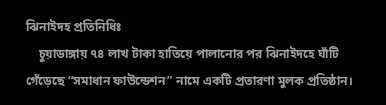ঝিনাইদহ প্রতিনিধিঃ
    চুয়াডাঙ্গায় ৭৪ লাখ টাকা হাতিয়ে পালানোর পর ঝিনাইদহে ঘাঁটি গেঁড়েছে “সমাধান ফাউন্ডেশন” নামে একটি প্রতারণা মুলক প্রতিষ্ঠান।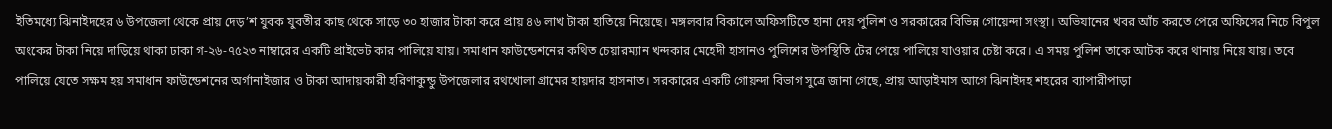ইতিমধ্যে ঝিনাইদহের ৬ উপজেলা থেকে প্রায় দেড়’শ যুবক যুবতীর কাছ থেকে সাড়ে ৩০ হাজার টাকা করে প্রায় ৪৬ লাখ টাকা হাতিয়ে নিয়েছে। মঙ্গলবার বিকালে অফিসটিতে হানা দেয় পুলিশ ও সরকারের বিভিন্ন গোয়েন্দা সংস্থা। অভিযানের খবর আঁচ করতে পেরে অফিসের নিচে বিপুল অংকের টাকা নিয়ে দাড়িয়ে থাকা ঢাকা গ-২৬-৭৫২৩ নাম্বারের একটি প্রাইভেট কার পালিয়ে যায়। সমাধান ফাউন্ডেশনের কথিত চেয়ারম্যান খন্দকার মেহেদী হাসানও পুলিশের উপস্থিতি টের পেয়ে পালিয়ে যাওয়ার চেষ্টা করে। এ সময় পুলিশ তাকে আটক করে থানায় নিয়ে যায়। তবে পালিয়ে যেতে সক্ষম হয় সমাধান ফাউন্ডেশনের অর্গানাইজার ও টাকা আদায়কারী হরিণাকুন্ডু উপজেলার রথখোলা গ্রামের হায়দার হাসনাত। সরকারের একটি গোয়ন্দা বিভাগ সুত্রে জানা গেছে, প্রায় আড়াইমাস আগে ঝিনাইদহ শহরের ব্যাপারীপাড়া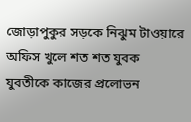জোড়াপুকুর সড়কে নিঝুম টাওয়ারে অফিস খুলে শত শত যুবক যুবতীকে কাজের প্রলোভন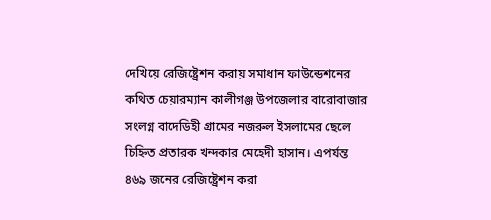দেখিয়ে রেজিষ্ট্রেশন করায় সমাধান ফাউন্ডেশনের কথিত চেয়ারম্যান কালীগঞ্জ উপজেলার বারোবাজার সংলগ্ন বাদেডিহী গ্রামের নজরুল ইসলামের ছেলে চিহ্নিত প্রতারক খন্দকার মেহেদী হাসান। এপর্যন্ত ৪৬৯ জনের রেজিষ্ট্রেশন করা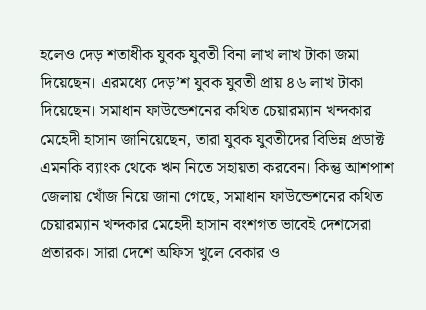হলেও দেড় শতাধীক যুবক যুবতী বিনা লাখ লাখ টাকা জমা দিয়েছেন। এরমধ্যে দেড়’শ যুবক যুবতী প্রায় ৪৬ লাখ টাকা দিয়েছেন। সমাধান ফাউন্ডেশনের কথিত চেয়ারম্যান খন্দকার মেহেদী হাসান জানিয়েছেন, তারা যুবক যুবতীদের বিভিন্ন প্রডাক্ট এমনকি ব্যাংক থেকে ঋন নিতে সহায়তা করবেন। কিন্তু আশপাশ জেলায় খোঁজ নিয়ে জানা গেছে, সমাধান ফাউন্ডেশনের কথিত চেয়ারম্যান খন্দকার মেহেদী হাসান বংশগত ভাবেই দেশসেরা প্রতারক। সারা দেশে অফিস খুলে বেকার ও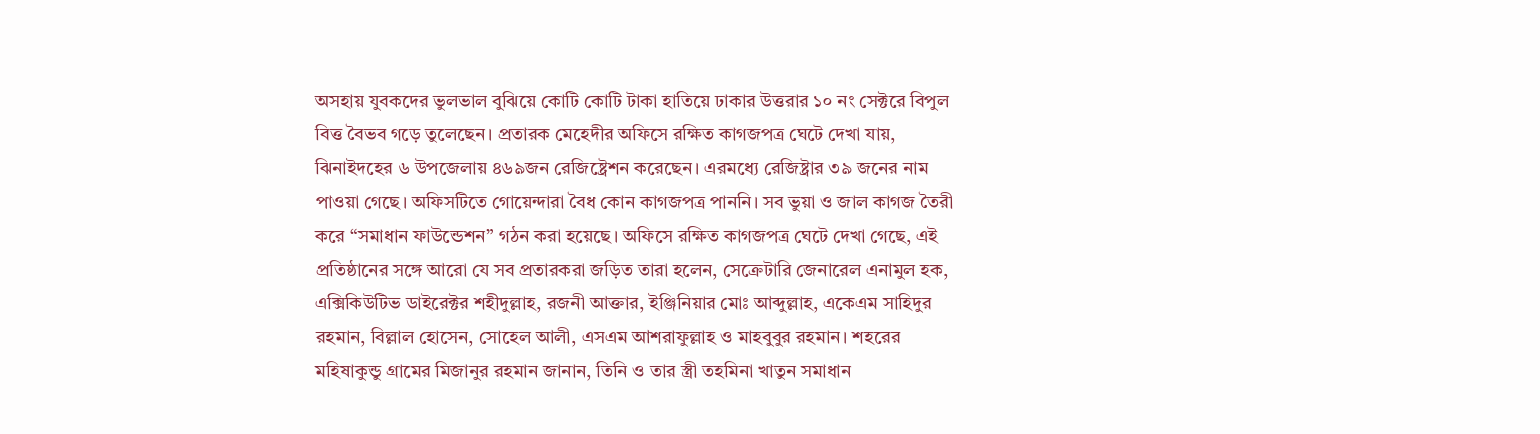অসহায় যুবকদের ভুলভাল বুঝিয়ে কোটি কোটি টাকা হাতিয়ে ঢাকার উত্তরার ১০ নং সেক্টরে বিপুল বিত্ত বৈভব গড়ে তুলেছেন। প্রতারক মেহেদীর অফিসে রক্ষিত কাগজপত্র ঘেটে দেখা যায়, ঝিনাইদহের ৬ উপজেলায় ৪৬৯জন রেজিষ্ট্রেশন করেছেন। এরমধ্যে রেজিষ্ট্রার ৩৯ জনের নাম পাওয়া গেছে। অফিসটিতে গোয়েন্দারা বৈধ কোন কাগজপত্র পাননি। সব ভুয়া ও জাল কাগজ তৈরী করে “সমাধান ফাউন্ডেশন” গঠন করা হয়েছে। অফিসে রক্ষিত কাগজপত্র ঘেটে দেখা গেছে, এই প্রতিষ্ঠানের সঙ্গে আরো যে সব প্রতারকরা জড়িত তারা হলেন, সেক্রেটারি জেনারেল এনামুল হক, এক্সিকিউটিভ ডাইরেক্টর শহীদুল্লাহ, রজনী আক্তার, ইঞ্জিনিয়ার মোঃ আব্দুল্লাহ, একেএম সাহিদুর রহমান, বিল্লাল হোসেন, সোহেল আলী, এসএম আশরাফুল্লাহ ও মাহবুবুর রহমান। শহরের মহিষাকুন্ডু গ্রামের মিজানুর রহমান জানান, তিনি ও তার স্ত্রী তহমিনা খাতুন সমাধান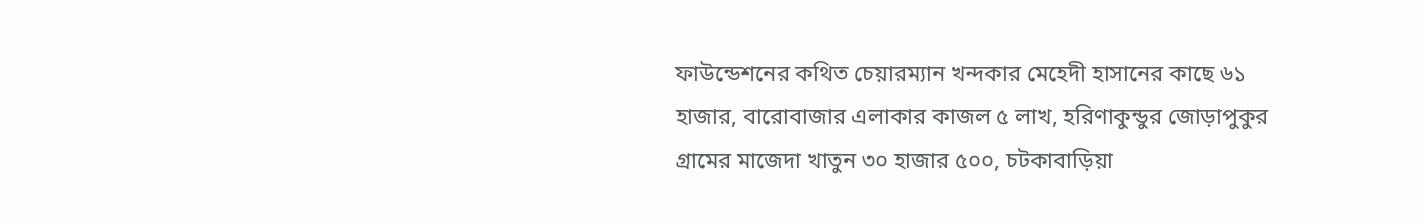ফাউন্ডেশনের কথিত চেয়ারম্যান খন্দকার মেহেদী হাসানের কাছে ৬১ হাজার, বারোবাজার এলাকার কাজল ৫ লাখ, হরিণাকুন্ডুর জোড়াপুকুর গ্রামের মাজেদা খাতুন ৩০ হাজার ৫০০, চটকাবাড়িয়া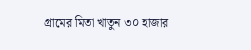গ্রামের মিতা খাতুন ৩০ হাজার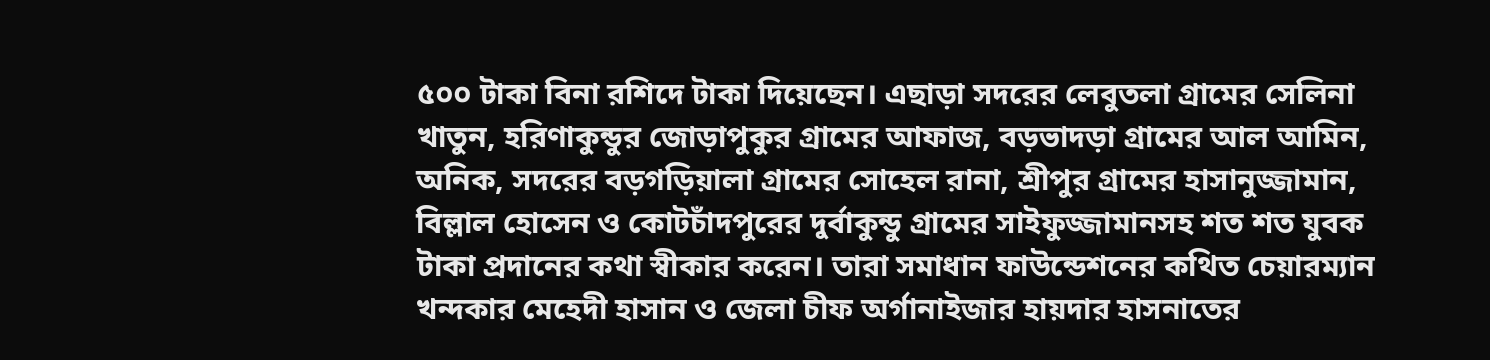৫০০ টাকা বিনা রশিদে টাকা দিয়েছেন। এছাড়া সদরের লেবুতলা গ্রামের সেলিনা খাতুন, হরিণাকুন্ডুর জোড়াপুকুর গ্রামের আফাজ, বড়ভাদড়া গ্রামের আল আমিন, অনিক, সদরের বড়গড়িয়ালা গ্রামের সোহেল রানা, শ্রীপুর গ্রামের হাসানুজ্জামান, বিল্লাল হোসেন ও কোটচাঁদপুরের দুর্বাকুন্ডু গ্রামের সাইফুজ্জামানসহ শত শত যুবক টাকা প্রদানের কথা স্বীকার করেন। তারা সমাধান ফাউন্ডেশনের কথিত চেয়ারম্যান খন্দকার মেহেদী হাসান ও জেলা চীফ অর্গানাইজার হায়দার হাসনাতের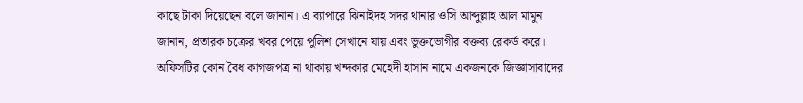কাছে টাকা দিয়েছেন বলে জানান। এ ব্যাপারে ঝিনাইদহ সদর থানার ওসি আব্দুল্লাহ আল মামুন জানান, প্রতারক চক্রের খবর পেয়ে পুলিশ সেখানে যায় এবং ভুক্তভোগীর বক্তব্য রেকর্ড করে। অফিসটির কোন বৈধ কাগজপত্র না থাকায় খন্দকার মেহেদী হাসান নামে একজনকে জিজ্ঞাসাবাদের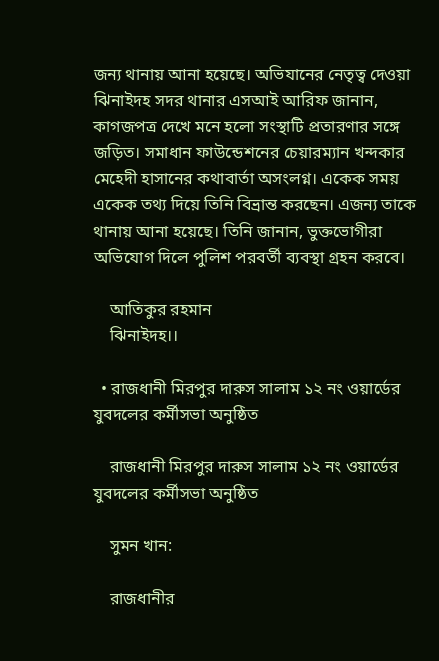জন্য থানায় আনা হয়েছে। অভিযানের নেতৃত্ব দেওয়া ঝিনাইদহ সদর থানার এসআই আরিফ জানান, কাগজপত্র দেখে মনে হলো সংস্থাটি প্রতারণার সঙ্গে জড়িত। সমাধান ফাউন্ডেশনের চেয়ারম্যান খন্দকার মেহেদী হাসানের কথাবার্তা অসংলগ্ন। একেক সময় একেক তথ্য দিয়ে তিনি বিভ্রান্ত করছেন। এজন্য তাকে থানায় আনা হয়েছে। তিনি জানান, ভুক্তভোগীরা অভিযোগ দিলে পুলিশ পরবর্তী ব্যবস্থা গ্রহন করবে।

    আতিকুর রহমান
    ঝিনাইদহ।।

  • রাজধানী মিরপুর দারুস সালাম ১২ নং ওয়ার্ডের যুবদলের কর্মীসভা অনুষ্ঠিত

    রাজধানী মিরপুর দারুস সালাম ১২ নং ওয়ার্ডের যুবদলের কর্মীসভা অনুষ্ঠিত

    সুমন খান:

    রাজধানীর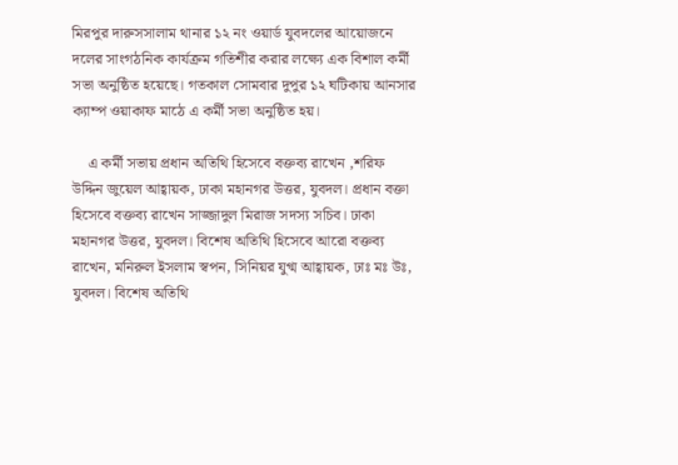মিরপুর দারুসসালাম থানার ১২ নং ওয়ার্ড যুবদলের আয়োজনে দলের সাংগঠনিক কার্যক্রম গতিশীর করার লক্ষ্যে এক বিশাল কর্মী সভা অনুষ্ঠিত হয়েছে। গতকাল সোমবার দুপুর ১২ ঘটিকায় আনসার ক্যাম্প ওয়াকাফ মাঠে এ কর্মী সভা অনুষ্ঠিত হয়।

    এ কর্মী সভায় প্রধান অতিথি হিসেবে বক্তব্য রাখেন ,শরিফ উদ্দিন জুয়েল আহ্বায়ক, ঢাকা মহানগর উত্তর, যুবদল। প্রধান বক্তা হিসেবে বক্তব্য রাখেন সাজ্জাদুল মিরাজ সদস্য সচিব। ঢাকা মহানগর উত্তর, যুবদল। বিশেষ অতিথি হিসেবে আরো বক্তব্য রাখেন, মনিরুল ইসলাম স্বপন, সিনিয়র যুগ্ম আহ্বায়ক, ঢাঃ মঃ উঃ, যুবদল। বিশেষ অতিথি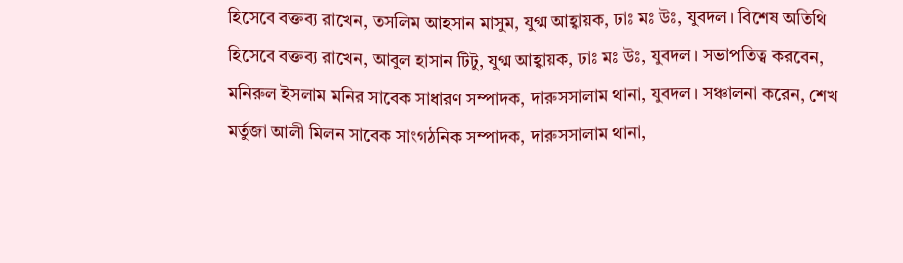হিসেবে বক্তব্য রাখেন, তসলিম আহসান মাসুম, যুগ্ম আহ্বায়ক, ঢাঃ মঃ উঃ, যুবদল। বিশেষ অতিথি হিসেবে বক্তব্য রাখেন, আবুল হাসান টিটু, যুগ্ম আহ্বায়ক, ঢাঃ মঃ উঃ, যুবদল। সভাপতিত্ব করবেন, মনিরুল ইসলাম মনির সাবেক সাধারণ সম্পাদক, দারুসসালাম থানা, যুবদল। সঞ্চালনা করেন, শেখ মর্তুজা আলী মিলন সাবেক সাংগঠনিক সম্পাদক, দারুসসালাম থানা,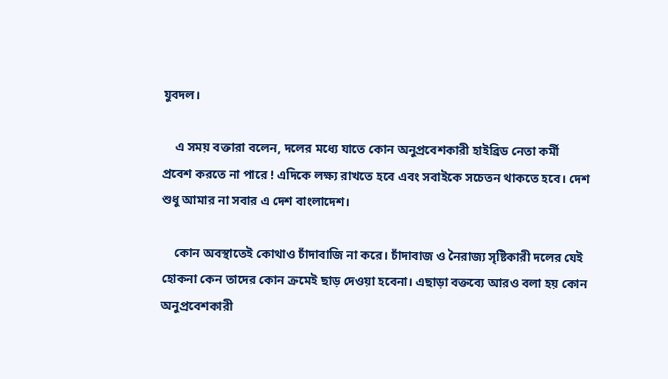যুবদল।

    এ সময় বক্তারা বলেন, দলের মধ্যে যাতে কোন অনুপ্রবেশকারী হাইব্রিড নেতা কর্মী প্রবেশ করতে না পারে ! এদিকে লক্ষ্য রাখতে হবে এবং সবাইকে সচেতন থাকতে হবে। দেশ শুধু আমার না সবার এ দেশ বাংলাদেশ।

    কোন অবস্থাতেই কোথাও চাঁদাবাজি না করে। চাঁদাবাজ ও নৈরাজ্য সৃষ্টিকারী দলের যেই হোকনা কেন তাদের কোন ক্রমেই ছাড় দেওয়া হবেনা। এছাড়া বক্তব্যে আরও বলা হয় কোন অনুপ্রবেশকারী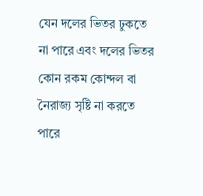যেন দলের ভিতর ঢুকতে না পারে এবং দলের ভিতর কোন রকম কোন্দল বা নৈরাজ্য সৃষ্টি না করতে পারে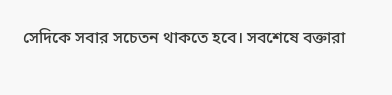সেদিকে সবার সচেতন থাকতে হবে। সবশেষে বক্তারা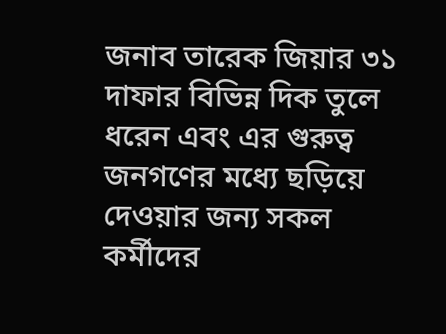জনাব তারেক জিয়ার ৩১ দাফার বিভিন্ন দিক তুলে ধরেন এবং এর গুরুত্ব জনগণের মধ্যে ছড়িয়ে দেওয়ার জন্য সকল কর্মীদের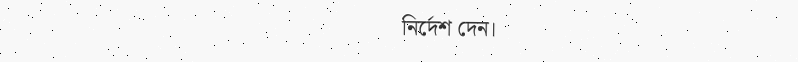নির্দেশ দেন।